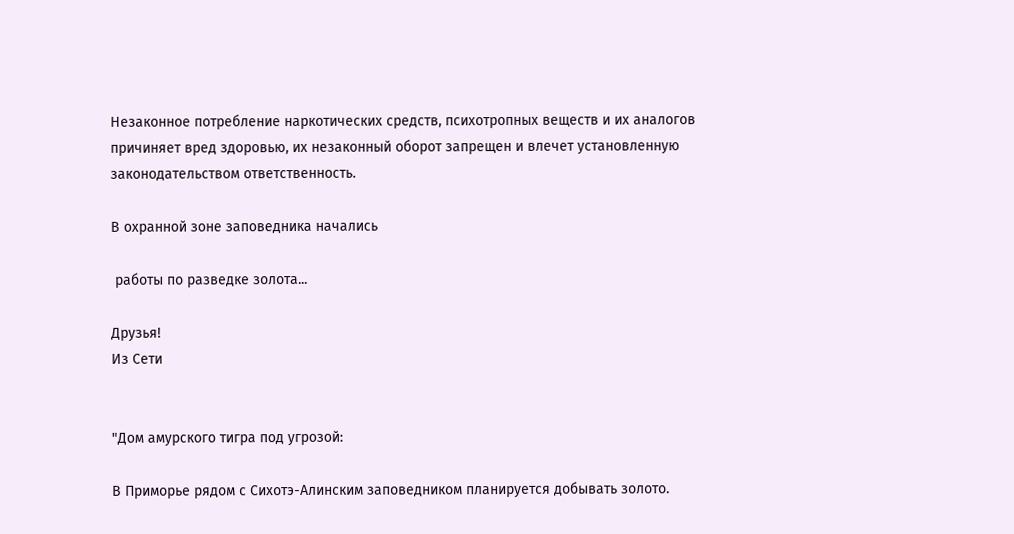Незаконное потребление наркотических средств, психотропных веществ и их аналогов причиняет вред здоровью, их незаконный оборот запрещен и влечет установленную законодательством ответственность.

В охранной зоне заповедника начались

 работы по разведке золота...

Друзья!
Из Сети


"Дом амурского тигра под угрозой:

В Приморье рядом с Сихотэ-Алинским заповедником планируется добывать золото.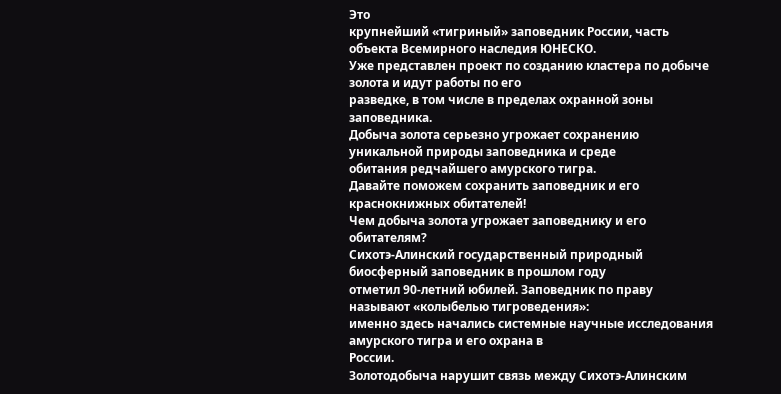Это
крупнейший «тигриный» заповедник России, часть объекта Всемирного наследия ЮНЕСКО.
Уже представлен проект по созданию кластера по добыче золота и идут работы по его
разведке, в том числе в пределах охранной зоны заповедника.
Добыча золота серьезно угрожает сохранению уникальной природы заповедника и среде
обитания редчайшего амурского тигра.
Давайте поможем сохранить заповедник и его краснокнижных обитателей!
Чем добыча золота угрожает заповеднику и его обитателям?
Сихотэ-Алинский государственный природный биосферный заповедник в прошлом году
отметил 90-летний юбилей. Заповедник по праву называют «колыбелью тигроведения»:
именно здесь начались системные научные исследования амурского тигра и его охрана в
России.
Золотодобыча нарушит связь между Сихотэ-Алинским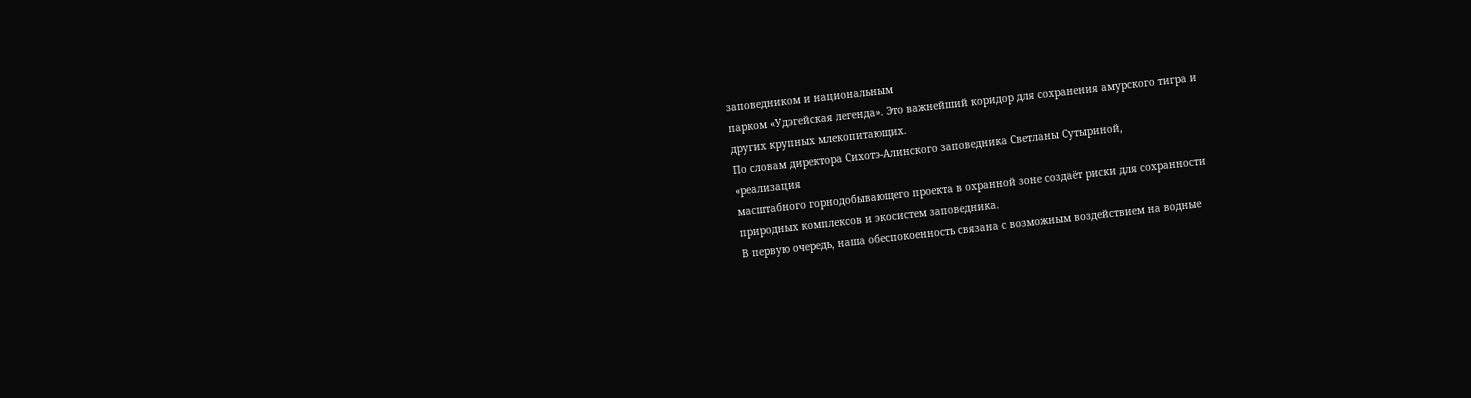заповедником и национальным
парком «Удэгейская легенда». Это важнейший коридор для сохранения амурского тигра и
других крупных млекопитающих.
По словам директора Сихотэ-Алинского заповедника Светланы Сутыриной,
«реализация
масштабного горнодобывающего проекта в охранной зоне создаёт риски для сохранности
природных комплексов и экосистем заповедника.
В первую очередь, наша обеспокоенность связана с возможным воздействием на водные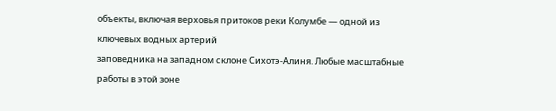объекты, включая верховья притоков реки Колумбе — одной из ключевых водных артерий
заповедника на западном склоне Сихотэ-Алиня. Любые масштабные работы в этой зоне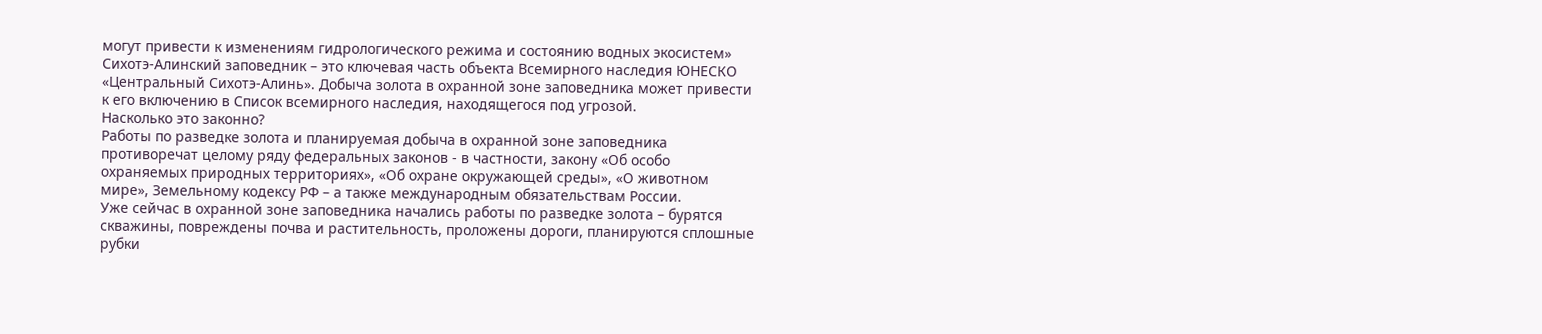могут привести к изменениям гидрологического режима и состоянию водных экосистем»
Сихотэ-Алинский заповедник – это ключевая часть объекта Всемирного наследия ЮНЕСКО
«Центральный Сихотэ-Алинь». Добыча золота в охранной зоне заповедника может привести
к его включению в Список всемирного наследия, находящегося под угрозой.
Насколько это законно?
Работы по разведке золота и планируемая добыча в охранной зоне заповедника
противоречат целому ряду федеральных законов - в частности, закону «Об особо
охраняемых природных территориях», «Об охране окружающей среды», «О животном
мире», Земельному кодексу РФ – а также международным обязательствам России.
Уже сейчас в охранной зоне заповедника начались работы по разведке золота – бурятся
скважины, повреждены почва и растительность, проложены дороги, планируются сплошные
рубки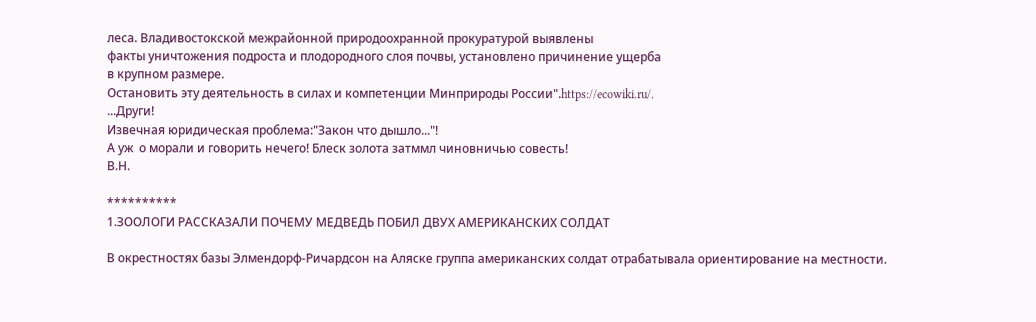леса. Владивостокской межрайонной природоохранной прокуратурой выявлены
факты уничтожения подроста и плодородного слоя почвы, установлено причинение ущерба
в крупном размере.
Остановить эту деятельность в силах и компетенции Минприроды России".https://ecowiki.ru/.
...Други!
Извечная юридическая проблема:"Закон что дышло..."!
А уж  о морали и говорить нечего! Блеск золота затммл чиновничью совесть!
В.Н.

**********
1.ЗООЛОГИ РАССКАЗАЛИ ПОЧЕМУ МЕДВЕДЬ ПОБИЛ ДВУХ АМЕРИКАНСКИХ СОЛДАТ

В окрестностях базы Элмендорф-Ричардсон на Аляске группа американских солдат отрабатывала ориентирование на местности.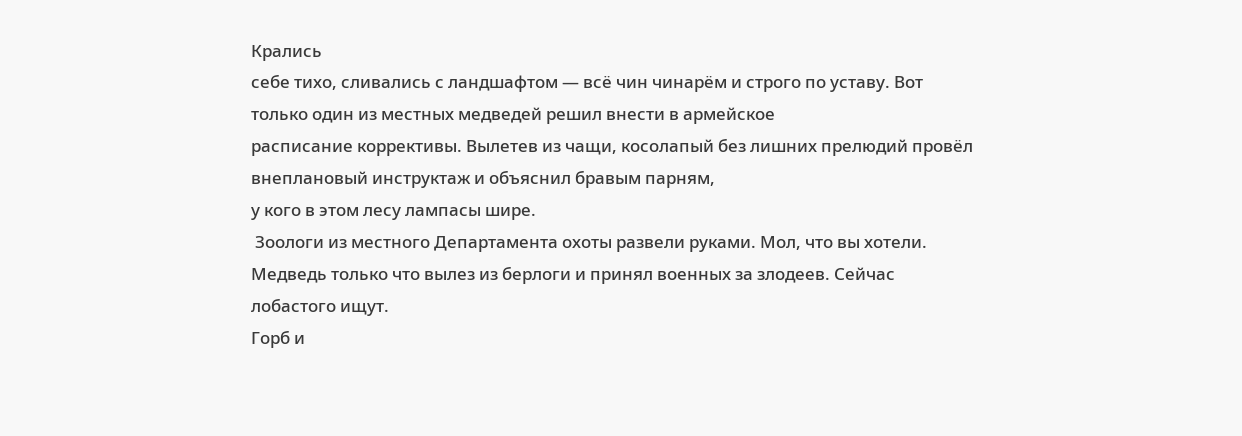Крались
себе тихо, сливались с ландшафтом — всё чин чинарём и строго по уставу. Вот только один из местных медведей решил внести в армейское
расписание коррективы. Вылетев из чащи, косолапый без лишних прелюдий провёл внеплановый инструктаж и объяснил бравым парням,
у кого в этом лесу лампасы шире.
 Зоологи из местного Департамента охоты развели руками. Мол, что вы хотели.
Медведь только что вылез из берлоги и принял военных за злодеев. Сейчас лобастого ищут.
Горб и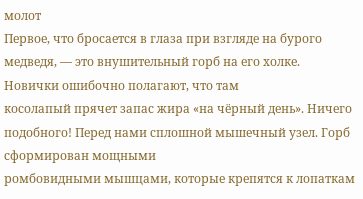молот
Первое, что бросается в глаза при взгляде на бурого медведя, — это внушительный горб на его холке. Новички ошибочно полагают, что там
косолапый прячет запас жира «на чёрный день». Ничего подобного! Перед нами сплошной мышечный узел. Горб сформирован мощными
ромбовидными мышцами, которые крепятся к лопаткам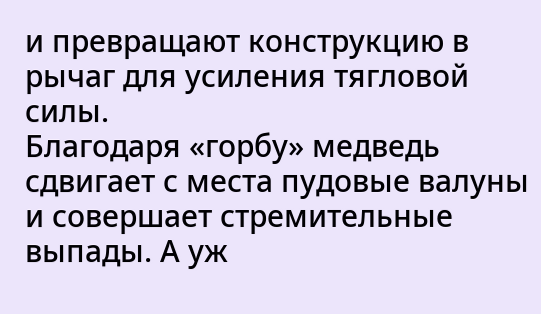и превращают конструкцию в рычаг для усиления тягловой силы.
Благодаря «горбу» медведь сдвигает с места пудовые валуны и совершает стремительные выпады. А уж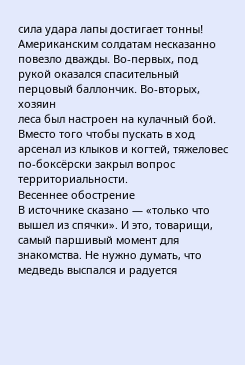сила удара лапы достигает тонны!
Американским солдатам несказанно повезло дважды. Во-первых, под рукой оказался спасительный перцовый баллончик. Во-вторых, хозяин
леса был настроен на кулачный бой. Вместо того чтобы пускать в ход арсенал из клыков и когтей, тяжеловес по-боксёрски закрыл вопрос
территориальности.
Весеннее обострение
В источнике сказано — «только что вышел из спячки». И это, товарищи, самый паршивый момент для знакомства. Не нужно думать, что
медведь выспался и радуется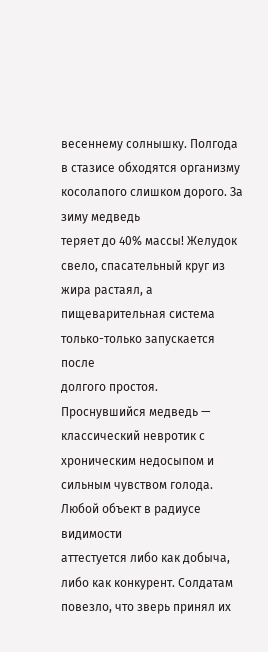весеннему солнышку. Полгода в стазисе обходятся организму косолапого слишком дорого. За зиму медведь
теряет до 40% массы! Желудок свело, спасательный круг из жира растаял, а пищеварительная система только-только запускается после
долгого простоя.
Проснувшийся медведь — классический невротик с хроническим недосыпом и сильным чувством голода. Любой объект в радиусе видимости
аттестуется либо как добыча, либо как конкурент. Солдатам повезло, что зверь принял их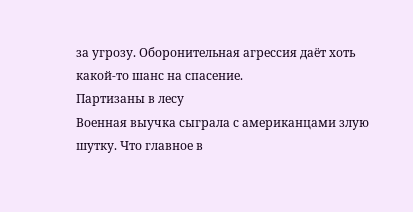за угрозу. Оборонительная агрессия даёт хоть
какой-то шанс на спасение.
Партизаны в лесу
Военная выучка сыграла с американцами злую шутку. Что главное в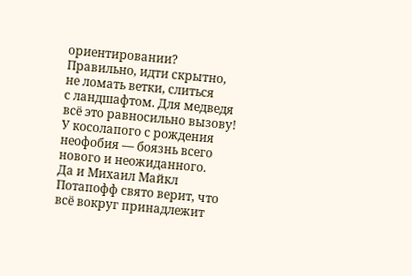ориентировании? Правильно, идти скрытно, не ломать ветки, слиться
с ландшафтом. Для медведя всё это равносильно вызову! У косолапого с рождения неофобия — боязнь всего нового и неожиданного.
Да и Михаил Майкл Потапофф свято верит, что всё вокруг принадлежит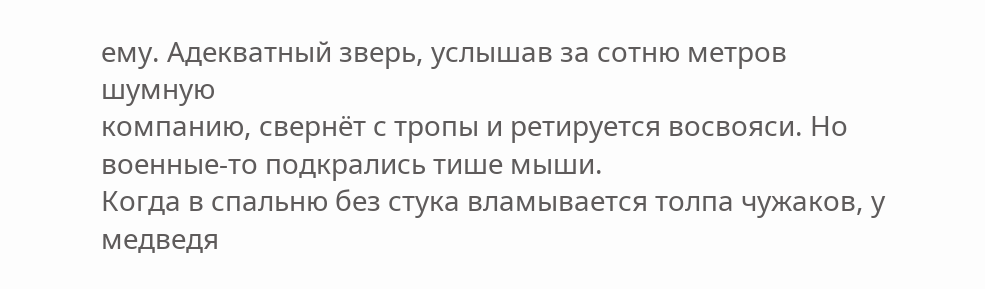ему. Адекватный зверь, услышав за сотню метров шумную
компанию, свернёт с тропы и ретируется восвояси. Но военные-то подкрались тише мыши.
Когда в спальню без стука вламывается толпа чужаков, у медведя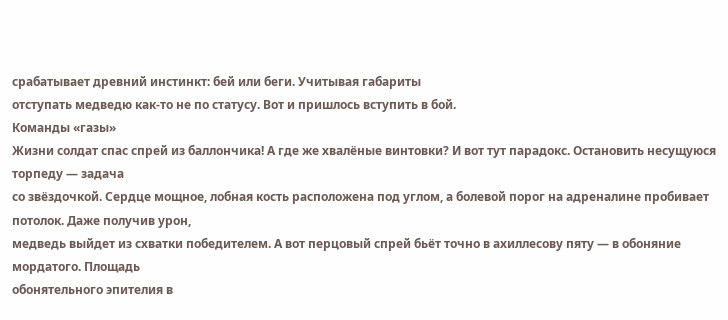срабатывает древний инстинкт: бей или беги. Учитывая габариты
отступать медведю как-то не по статусу. Вот и пришлось вступить в бой.
Команды «газы»
Жизни солдат спас спрей из баллончика! А где же хвалёные винтовки? И вот тут парадокс. Остановить несущуюся торпеду — задача
со звёздочкой. Сердце мощное, лобная кость расположена под углом, а болевой порог на адреналине пробивает потолок. Даже получив урон,
медведь выйдет из схватки победителем. А вот перцовый спрей бьёт точно в ахиллесову пяту — в обоняние мордатого. Площадь
обонятельного эпителия в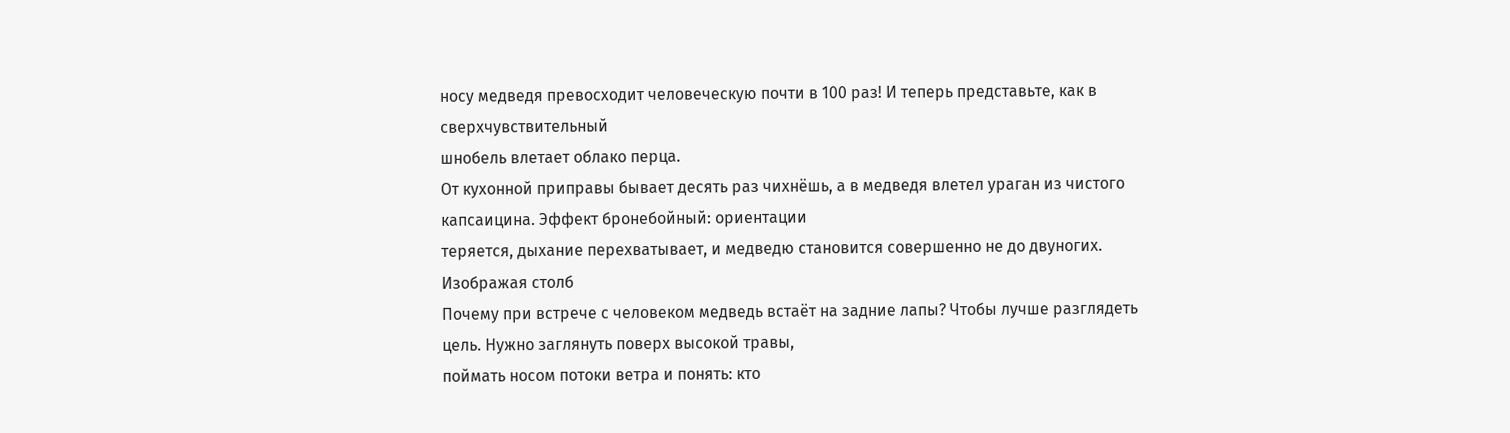носу медведя превосходит человеческую почти в 100 раз! И теперь представьте, как в сверхчувствительный
шнобель влетает облако перца.
От кухонной приправы бывает десять раз чихнёшь, а в медведя влетел ураган из чистого капсаицина. Эффект бронебойный: ориентации
теряется, дыхание перехватывает, и медведю становится совершенно не до двуногих.
Изображая столб
Почему при встрече с человеком медведь встаёт на задние лапы? Чтобы лучше разглядеть цель. Нужно заглянуть поверх высокой травы,
поймать носом потоки ветра и понять: кто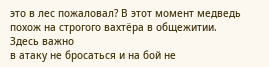это в лес пожаловал? В этот момент медведь похож на строгого вахтёра в общежитии. Здесь важно
в атаку не бросаться и на бой не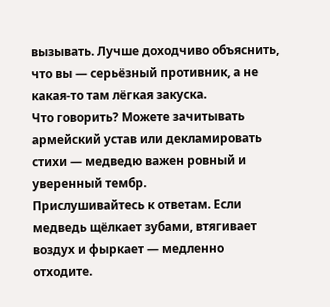вызывать. Лучше доходчиво объяснить, что вы — серьёзный противник, а не какая-то там лёгкая закуска.
Что говорить? Можете зачитывать армейский устав или декламировать стихи — медведю важен ровный и уверенный тембр.
Прислушивайтесь к ответам. Если медведь щёлкает зубами, втягивает воздух и фыркает — медленно отходите.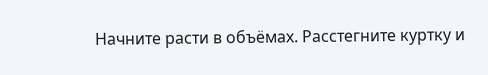Начните расти в объёмах. Расстегните куртку и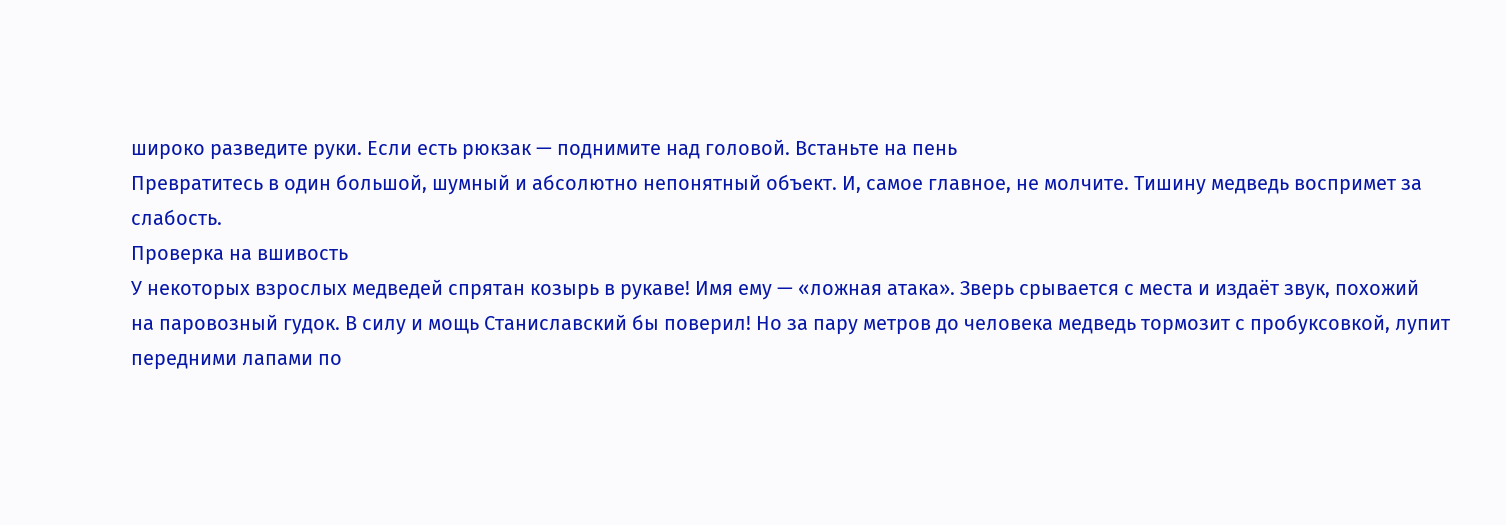широко разведите руки. Если есть рюкзак — поднимите над головой. Встаньте на пень
Превратитесь в один большой, шумный и абсолютно непонятный объект. И, самое главное, не молчите. Тишину медведь воспримет за
слабость.
Проверка на вшивость
У некоторых взрослых медведей спрятан козырь в рукаве! Имя ему — «ложная атака». Зверь срывается с места и издаёт звук, похожий
на паровозный гудок. В силу и мощь Станиславский бы поверил! Но за пару метров до человека медведь тормозит с пробуксовкой, лупит
передними лапами по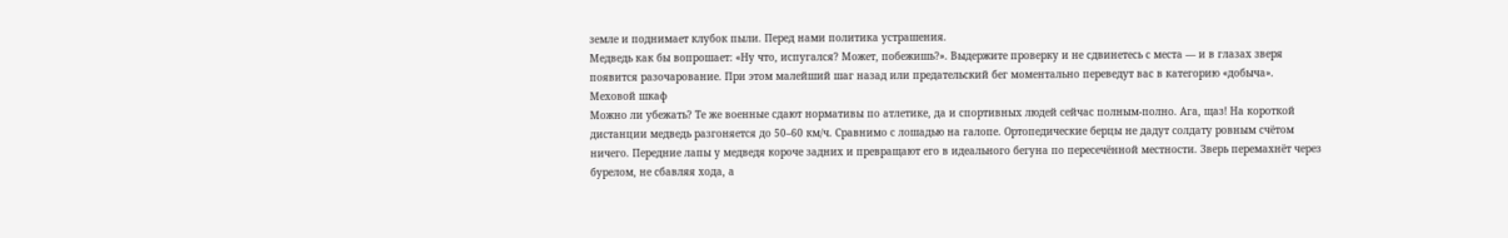земле и поднимает клубок пыли. Перед нами политика устрашения.
Медведь как бы вопрошает: «Ну что, испугался? Может, побежишь?». Выдержите проверку и не сдвинетесь с места — и в глазах зверя
появится разочарование. При этом малейший шаг назад или предательский бег моментально переведут вас в категорию «добыча».
Меховой шкаф
Можно ли убежать? Те же военные сдают нормативы по атлетике, да и спортивных людей сейчас полным-полно. Ага, щаз! На короткой
дистанции медведь разгоняется до 50–60 км/ч. Сравнимо с лошадью на галопе. Ортопедические берцы не дадут солдату ровным счётом
ничего. Передние лапы у медведя короче задних и превращают его в идеального бегуна по пересечённой местности. Зверь перемахнёт через
бурелом, не сбавляя хода, а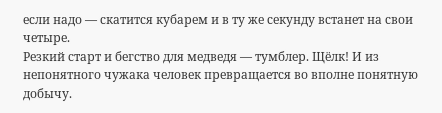если надо — скатится кубарем и в ту же секунду встанет на свои четыре.
Резкий старт и бегство для медведя — тумблер. Щёлк! И из непонятного чужака человек превращается во вполне понятную добычу.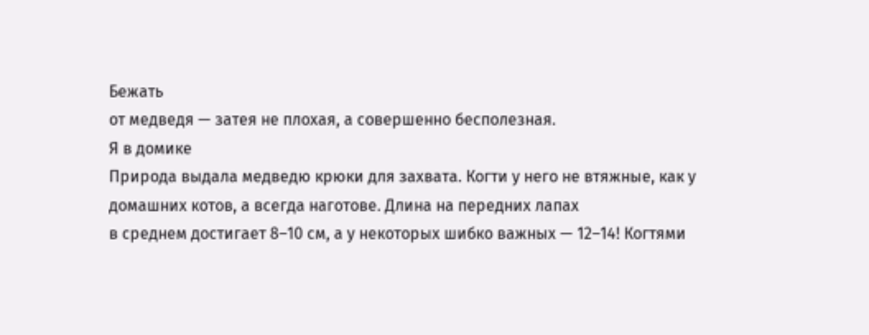Бежать
от медведя — затея не плохая, а совершенно бесполезная.
Я в домике
Природа выдала медведю крюки для захвата. Когти у него не втяжные, как у домашних котов, а всегда наготове. Длина на передних лапах
в среднем достигает 8–10 см, а у некоторых шибко важных — 12–14! Когтями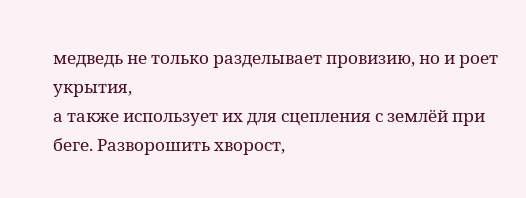медведь не только разделывает провизию, но и роет укрытия,
а также использует их для сцепления с землёй при беге. Разворошить хворост,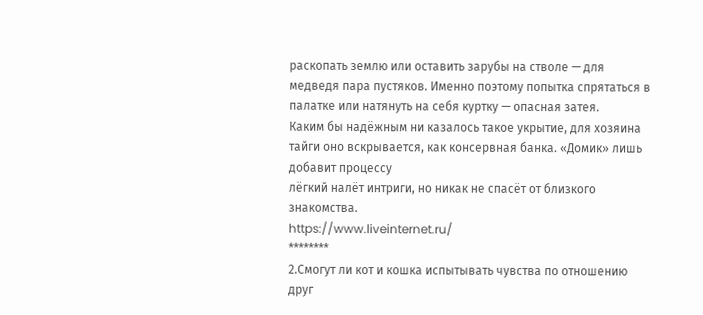раскопать землю или оставить зарубы на стволе — для
медведя пара пустяков. Именно поэтому попытка спрятаться в палатке или натянуть на себя куртку — опасная затея.
Каким бы надёжным ни казалось такое укрытие, для хозяина тайги оно вскрывается, как консервная банка. «Домик» лишь добавит процессу
лёгкий налёт интриги, но никак не спасёт от близкого знакомства.
https://www.liveinternet.ru/
********
2.Смогут ли кот и кошка испытывать чувства по отношению друг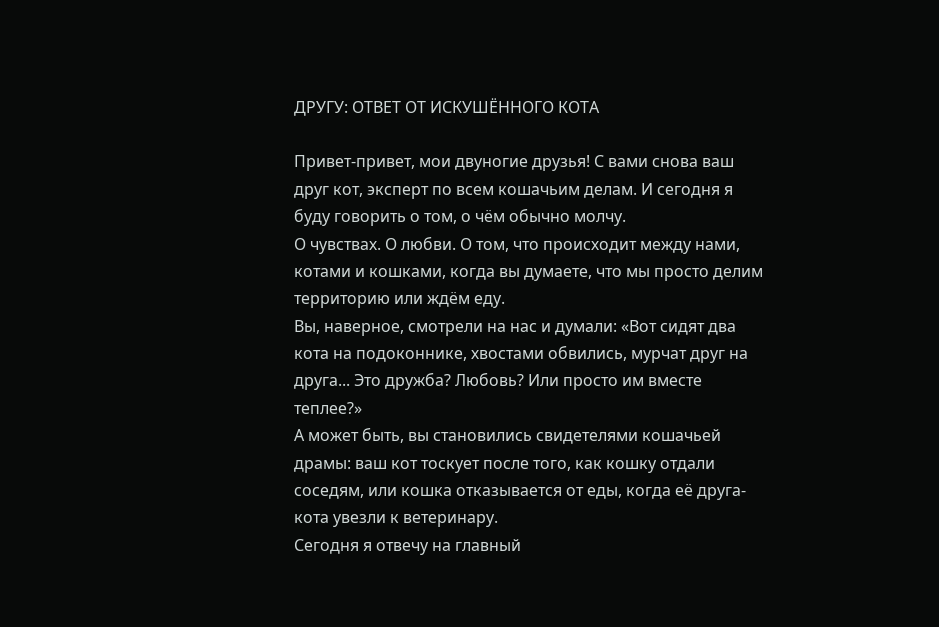ДРУГУ: ОТВЕТ ОТ ИСКУШЁННОГО КОТА

Привет-привет, мои двуногие друзья! С вами снова ваш друг кот, эксперт по всем кошачьим делам. И сегодня я буду говорить о том, о чём обычно молчу.
О чувствах. О любви. О том, что происходит между нами, котами и кошками, когда вы думаете, что мы просто делим территорию или ждём еду.
Вы, наверное, смотрели на нас и думали: «Вот сидят два кота на подоконнике, хвостами обвились, мурчат друг на друга... Это дружба? Любовь? Или просто им вместе теплее?»
А может быть, вы становились свидетелями кошачьей драмы: ваш кот тоскует после того, как кошку отдали соседям, или кошка отказывается от еды, когда её друга-кота увезли к ветеринару.
Сегодня я отвечу на главный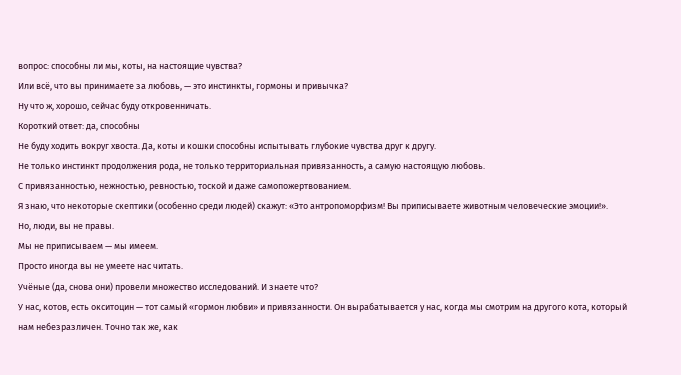вопрос: способны ли мы, коты, на настоящие чувства?
Или всё, что вы принимаете за любовь, — это инстинкты, гормоны и привычка?
Ну что ж, хорошо, сейчас буду откровенничать.
Короткий ответ: да, способны
Не буду ходить вокруг хвоста. Да, коты и кошки способны испытывать глубокие чувства друг к другу.
Не только инстинкт продолжения рода, не только территориальная привязанность, а самую настоящую любовь.
С привязанностью, нежностью, ревностью, тоской и даже самопожертвованием.
Я знаю, что некоторые скептики (особенно среди людей) скажут: «Это антропоморфизм! Вы приписываете животным человеческие эмоции!».
Но, люди, вы не правы.
Мы не приписываем — мы имеем.
Просто иногда вы не умеете нас читать.
Учёные (да, снова они) провели множество исследований. И знаете что?
У нас, котов, есть окситоцин — тот самый «гормон любви» и привязанности. Он вырабатывается у нас, когда мы смотрим на другого кота, который нам небезразличен. Точно так же, как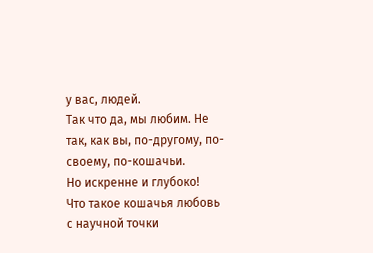у вас, людей.
Так что да, мы любим. Не так, как вы, по-другому, по-своему, по-кошачьи.
Но искренне и глубоко!
Что такое кошачья любовь с научной точки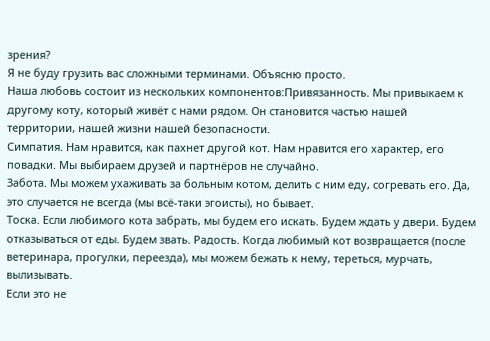зрения?
Я не буду грузить вас сложными терминами. Объясню просто.
Наша любовь состоит из нескольких компонентов:Привязанность. Мы привыкаем к другому коту, который живёт с нами рядом. Он становится частью нашей территории, нашей жизни нашей безопасности.
Симпатия. Нам нравится, как пахнет другой кот. Нам нравится его характер, его повадки. Мы выбираем друзей и партнёров не случайно.
Забота. Мы можем ухаживать за больным котом, делить с ним еду, согревать его. Да, это случается не всегда (мы всё-таки эгоисты), но бывает.
Тоска. Если любимого кота забрать, мы будем его искать. Будем ждать у двери. Будем отказываться от еды. Будем звать. Радость. Когда любимый кот возвращается (после ветеринара, прогулки, переезда), мы можем бежать к нему, тереться, мурчать, вылизывать.
Если это не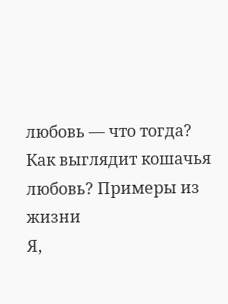любовь — что тогда?
Как выглядит кошачья любовь? Примеры из жизни
Я,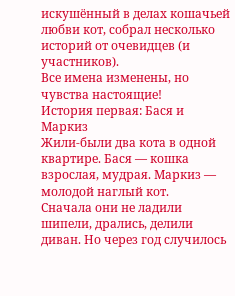искушённый в делах кошачьей любви кот, собрал несколько историй от очевидцев (и участников).
Все имена изменены, но чувства настоящие!
История первая: Бася и Маркиз
Жили-были два кота в одной квартире. Бася — кошка взрослая, мудрая. Маркиз — молодой наглый кот.
Сначала они не ладили шипели, дрались, делили диван. Но через год случилось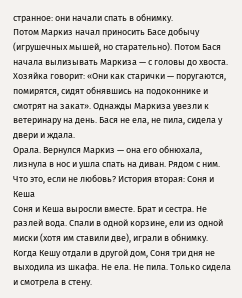странное: они начали спать в обнимку.
Потом Маркиз начал приносить Басе добычу (игрушечных мышей, но старательно). Потом Бася начала вылизывать Маркиза — с головы до хвоста.
Хозяйка говорит: «Они как старички — поругаются, помирятся, сидят обнявшись на подоконнике и смотрят на закат». Однажды Маркиза увезли к ветеринару на день. Бася не ела, не пила, сидела у двери и ждала.
Орала. Вернулся Маркиз — она его обнюхала, лизнула в нос и ушла спать на диван. Рядом с ним. Что это, если не любовь? История вторая: Соня и Кеша
Соня и Кеша выросли вместе. Брат и сестра. Не разлей вода. Спали в одной корзине, ели из одной миски (хотя им ставили две), играли в обнимку.
Когда Кешу отдали в другой дом, Соня три дня не выходила из шкафа. Не ела. Не пила. Только сидела и смотрела в стену.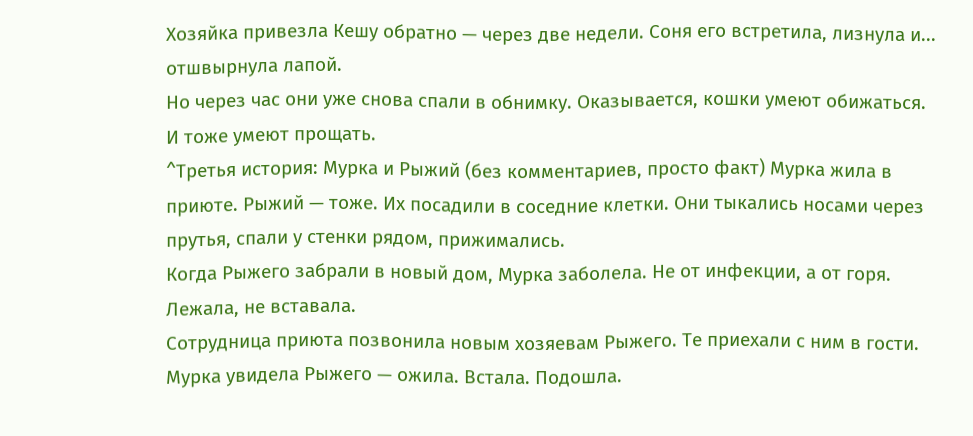Хозяйка привезла Кешу обратно — через две недели. Соня его встретила, лизнула и... отшвырнула лапой.
Но через час они уже снова спали в обнимку. Оказывается, кошки умеют обижаться. И тоже умеют прощать.
^Третья история: Мурка и Рыжий (без комментариев, просто факт) Мурка жила в приюте. Рыжий — тоже. Их посадили в соседние клетки. Они тыкались носами через прутья, спали у стенки рядом, прижимались.
Когда Рыжего забрали в новый дом, Мурка заболела. Не от инфекции, а от горя. Лежала, не вставала.
Сотрудница приюта позвонила новым хозяевам Рыжего. Те приехали с ним в гости. Мурка увидела Рыжего — ожила. Встала. Подошла.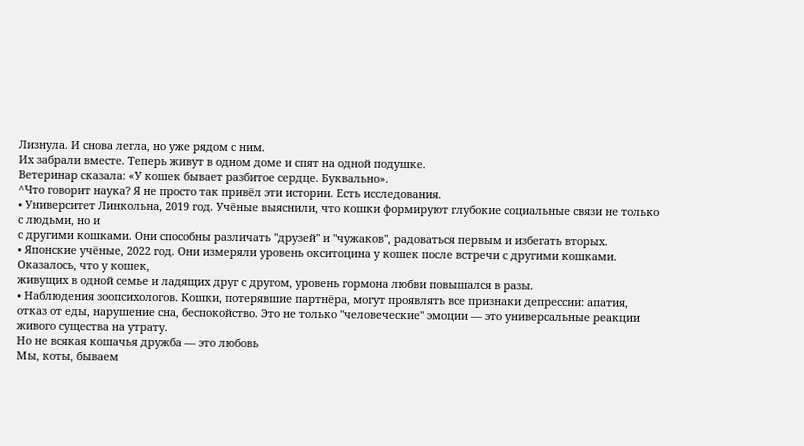Лизнула. И снова легла, но уже рядом с ним.
Их забрали вместе. Теперь живут в одном доме и спят на одной подушке.
Ветеринар сказала: «У кошек бывает разбитое сердце. Буквально».
^Что говорит наука? Я не просто так привёл эти истории. Есть исследования.
• Университет Линкольна, 2019 год. Учёные выяснили, что кошки формируют глубокие социальные связи не только с людьми, но и
с другими кошками. Они способны различать "друзей" и "чужаков", радоваться первым и избегать вторых.
• Японские учёные, 2022 год. Они измеряли уровень окситоцина у кошек после встречи с другими кошками. Оказалось, что у кошек,
живущих в одной семье и ладящих друг с другом, уровень гормона любви повышался в разы.
• Наблюдения зоопсихологов. Кошки, потерявшие партнёра, могут проявлять все признаки депрессии: апатия, отказ от еды, нарушение сна, беспокойство. Это не только "человеческие" эмоции — это универсальные реакции живого существа на утрату.
Но не всякая кошачья дружба — это любовь
Мы, коты, бываем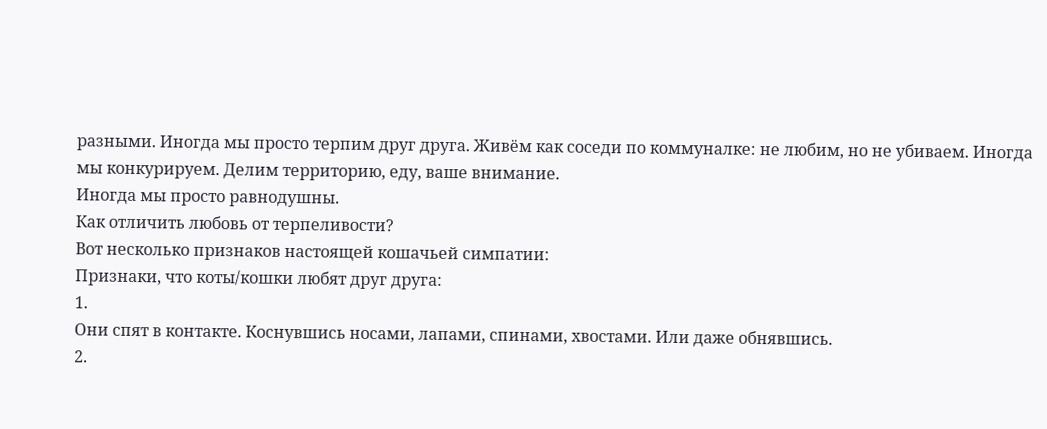разными. Иногда мы просто терпим друг друга. Живём как соседи по коммуналке: не любим, но не убиваем. Иногда мы конкурируем. Делим территорию, еду, ваше внимание.
Иногда мы просто равнодушны.
Как отличить любовь от терпеливости?
Вот несколько признаков настоящей кошачьей симпатии:
Признаки, что коты/кошки любят друг друга:
1.
Они спят в контакте. Коснувшись носами, лапами, спинами, хвостами. Или даже обнявшись.
2.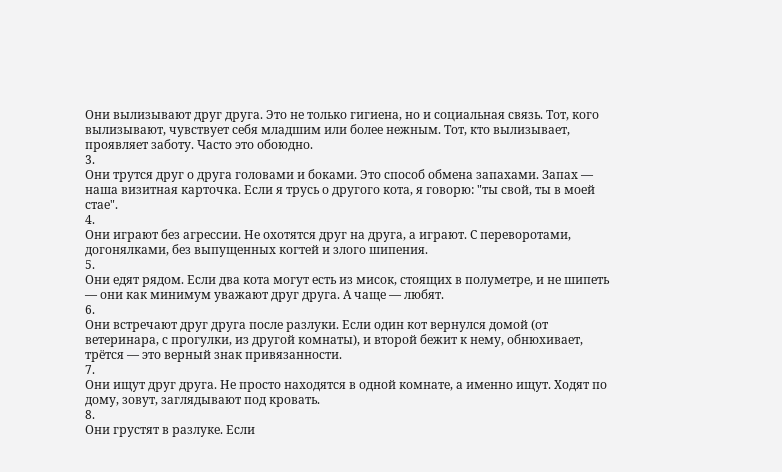Они вылизывают друг друга. Это не только гигиена, но и социальная связь. Тот, кого вылизывают, чувствует себя младшим или более нежным. Тот, кто вылизывает, проявляет заботу. Часто это обоюдно.
3.
Они трутся друг о друга головами и боками. Это способ обмена запахами. Запах — наша визитная карточка. Если я трусь о другого кота, я говорю: "ты свой, ты в моей стае".
4.
Они играют без агрессии. Не охотятся друг на друга, а играют. С переворотами, догонялками, без выпущенных когтей и злого шипения.
5.
Они едят рядом. Если два кота могут есть из мисок, стоящих в полуметре, и не шипеть — они как минимум уважают друг друга. А чаще — любят.
6.
Они встречают друг друга после разлуки. Если один кот вернулся домой (от ветеринара, с прогулки, из другой комнаты), и второй бежит к нему, обнюхивает, трётся — это верный знак привязанности.
7.
Они ищут друг друга. Не просто находятся в одной комнате, а именно ищут. Ходят по дому, зовут, заглядывают под кровать.
8.
Они грустят в разлуке. Если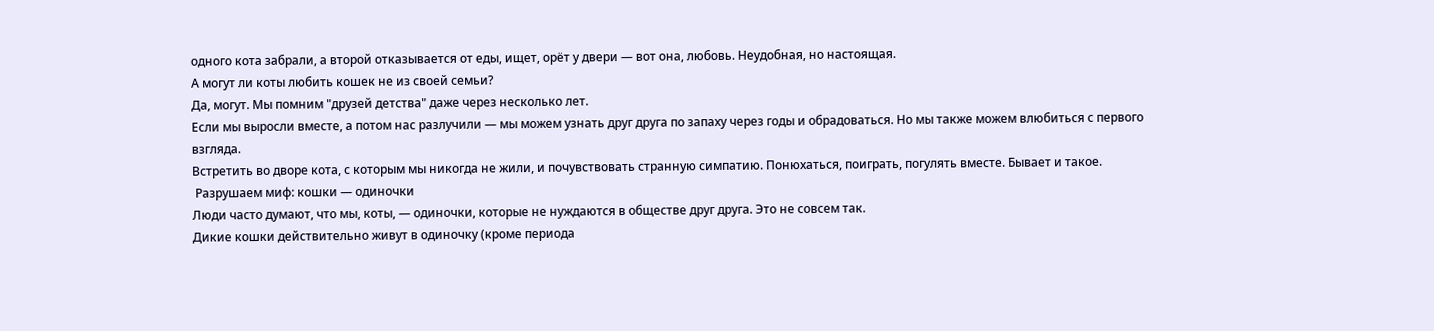одного кота забрали, а второй отказывается от еды, ищет, орёт у двери — вот она, любовь. Неудобная, но настоящая.
А могут ли коты любить кошек не из своей семьи?
Да, могут. Мы помним "друзей детства" даже через несколько лет.
Если мы выросли вместе, а потом нас разлучили — мы можем узнать друг друга по запаху через годы и обрадоваться. Но мы также можем влюбиться с первого взгляда.
Встретить во дворе кота, с которым мы никогда не жили, и почувствовать странную симпатию. Понюхаться, поиграть, погулять вместе. Бывает и такое.
 Разрушаем миф: кошки — одиночки
Люди часто думают, что мы, коты, — одиночки, которые не нуждаются в обществе друг друга. Это не совсем так.
Дикие кошки действительно живут в одиночку (кроме периода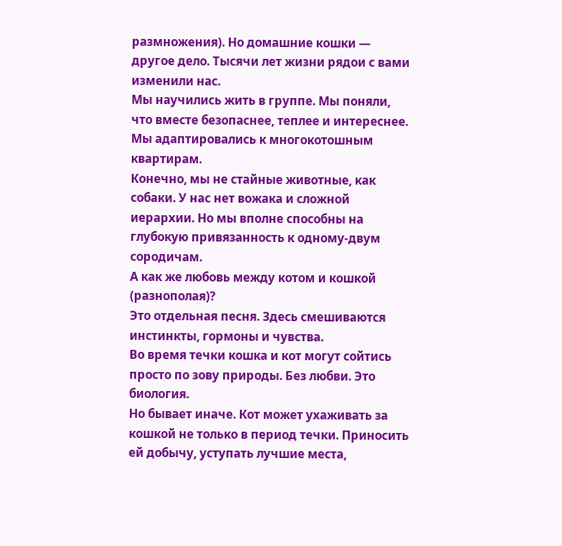размножения). Но домашние кошки — другое дело. Тысячи лет жизни рядои с вами изменили нас.
Мы научились жить в группе. Мы поняли, что вместе безопаснее, теплее и интереснее. Мы адаптировались к многокотошным квартирам.
Конечно, мы не стайные животные, как собаки. У нас нет вожака и сложной иерархии. Но мы вполне способны на глубокую привязанность к одному-двум сородичам.
А как же любовь между котом и кошкой (разнополая)?
Это отдельная песня. Здесь смешиваются инстинкты, гормоны и чувства.
Во время течки кошка и кот могут сойтись просто по зову природы. Без любви. Это биология.
Но бывает иначе. Кот может ухаживать за кошкой не только в период течки. Приносить ей добычу, уступать лучшие места,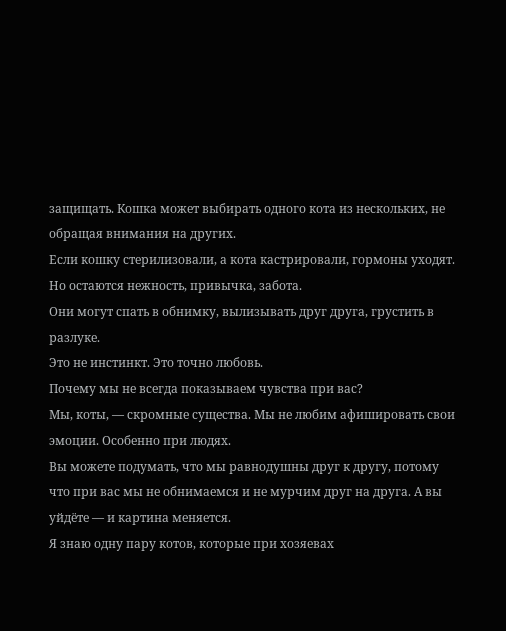защищать. Кошка может выбирать одного кота из нескольких, не обращая внимания на других.
Если кошку стерилизовали, а кота кастрировали, гормоны уходят. Но остаются нежность, привычка, забота.
Они могут спать в обнимку, вылизывать друг друга, грустить в разлуке.
Это не инстинкт. Это точно любовь.
Почему мы не всегда показываем чувства при вас?
Мы, коты, — скромные существа. Мы не любим афишировать свои эмоции. Особенно при людях.
Вы можете подумать, что мы равнодушны друг к другу, потому что при вас мы не обнимаемся и не мурчим друг на друга. А вы уйдёте — и картина меняется.
Я знаю одну пару котов, которые при хозяевах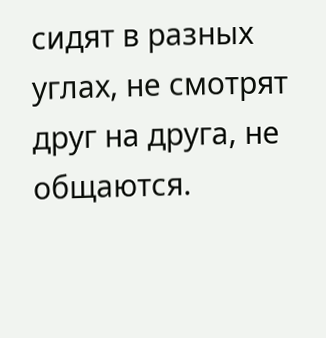сидят в разных углах, не смотрят друг на друга, не общаются.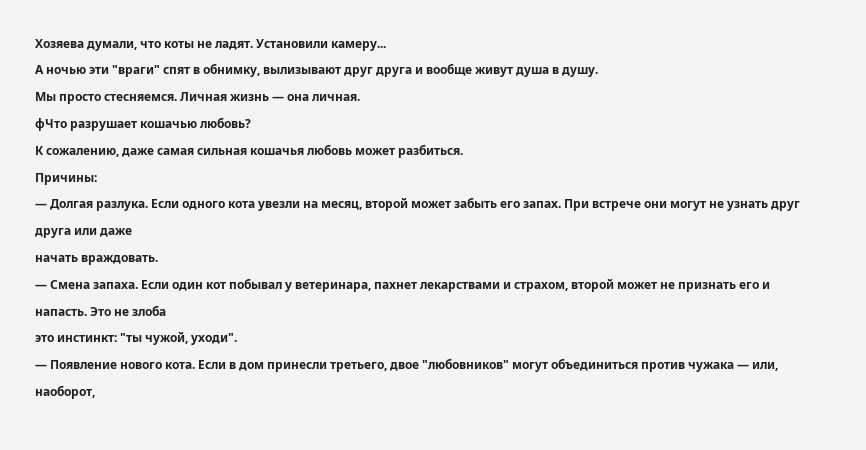Хозяева думали, что коты не ладят. Установили камеру...
А ночью эти "враги" спят в обнимку, вылизывают друг друга и вообще живут душа в душу.
Мы просто стесняемся. Личная жизнь — она личная.
фЧто разрушает кошачью любовь?
К сожалению, даже самая сильная кошачья любовь может разбиться.
Причины:
— Долгая разлука. Если одного кота увезли на месяц, второй может забыть его запах. При встрече они могут не узнать друг друга или даже
начать враждовать.
— Смена запаха. Если один кот побывал у ветеринара, пахнет лекарствами и страхом, второй может не признать его и напасть. Это не злоба
это инстинкт: "ты чужой, уходи".
— Появление нового кота. Если в дом принесли третьего, двое "любовников" могут объединиться против чужака — или, наоборот,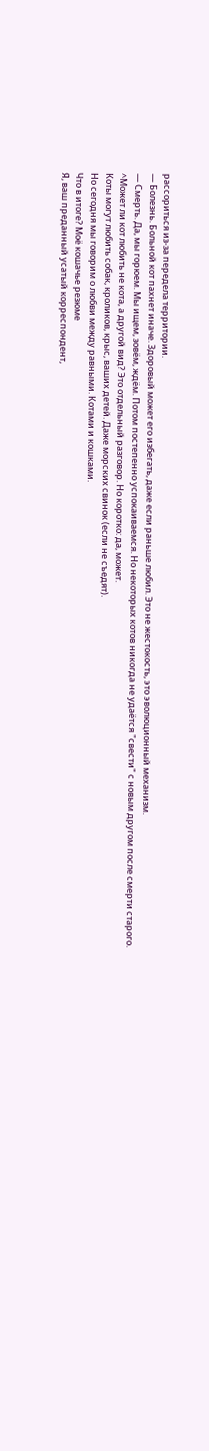рассориться из-за передела территории.
— Болезнь. Больной кот пахнет иначе. Здоровый может его избегать, даже если раньше любил. Это не жестокость, это эволюционный механизм.
— Смерть. Да, мы горюем. Мы ищем, зовём, ждём. Потом постепенно успокаиваемся. Но некоторых котов никогда не удаётся "свести" с новым другом после смерти старого.
^Может ли кот любить не кота, а другой вид? Это отдельный разговор. Но коротко: да, может.
Коты могут любить собак, кроликов, крыс, ваших детей. Даже морских свинок (если не съедят).
Но сегодня мы говорим о любви между равными. Котами и кошками.
Что в итоге? Моё кошачье резюме
Я, ваш преданный усатый корреспондент,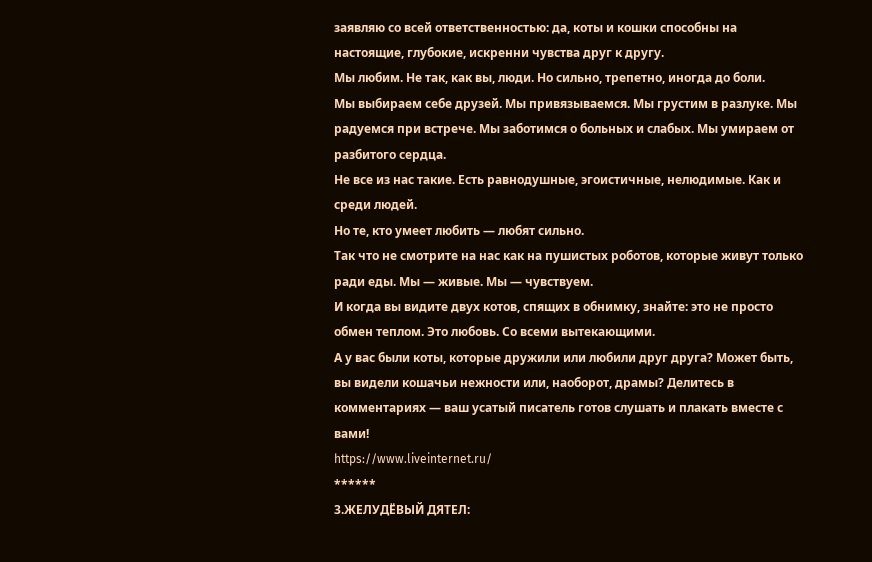заявляю со всей ответственностью: да, коты и кошки способны на настоящие, глубокие, искренни чувства друг к другу.
Мы любим. Не так, как вы, люди. Но сильно, трепетно, иногда до боли.
Мы выбираем себе друзей. Мы привязываемся. Мы грустим в разлуке. Мы радуемся при встрече. Мы заботимся о больных и слабых. Мы умираем от разбитого сердца.
Не все из нас такие. Есть равнодушные, эгоистичные, нелюдимые. Как и среди людей.
Но те, кто умеет любить — любят сильно.
Так что не смотрите на нас как на пушистых роботов, которые живут только ради еды. Мы — живые. Мы — чувствуем.
И когда вы видите двух котов, спящих в обнимку, знайте: это не просто обмен теплом. Это любовь. Со всеми вытекающими.
А у вас были коты, которые дружили или любили друг друга? Может быть, вы видели кошачьи нежности или, наоборот, драмы? Делитесь в комментариях — ваш усатый писатель готов слушать и плакать вместе с вами!
https://www.liveinternet.ru/
******
3.ЖЕЛУДЁВЫЙ ДЯТЕЛ: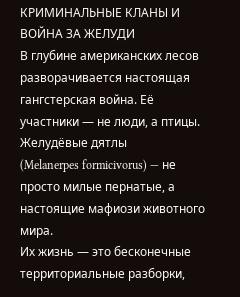КРИМИНАЛЬНЫЕ КЛАНЫ И ВОЙНА ЗА ЖЕЛУДИ
В глубине американских лесов разворачивается настоящая гангстерская война. Её участники — не люди, а птицы. Желудёвые дятлы
(Melanerpes formicivorus) — не просто милые пернатые, а настоящие мафиози животного мира.
Их жизнь — это бесконечные территориальные разборки,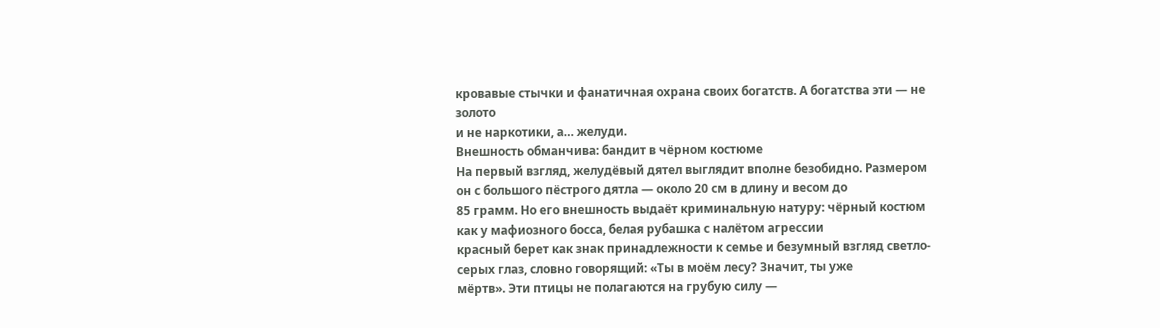кровавые стычки и фанатичная охрана своих богатств. А богатства эти — не золото
и не наркотики, а… желуди.
Внешность обманчива: бандит в чёрном костюме
На первый взгляд, желудёвый дятел выглядит вполне безобидно. Размером он с большого пёстрого дятла — около 20 см в длину и весом до
85 грамм. Но его внешность выдаёт криминальную натуру: чёрный костюм как у мафиозного босса, белая рубашка с налётом агрессии
красный берет как знак принадлежности к семье и безумный взгляд светло-серых глаз, словно говорящий: «Ты в моём лесу? Значит, ты уже
мёртв». Эти птицы не полагаются на грубую силу —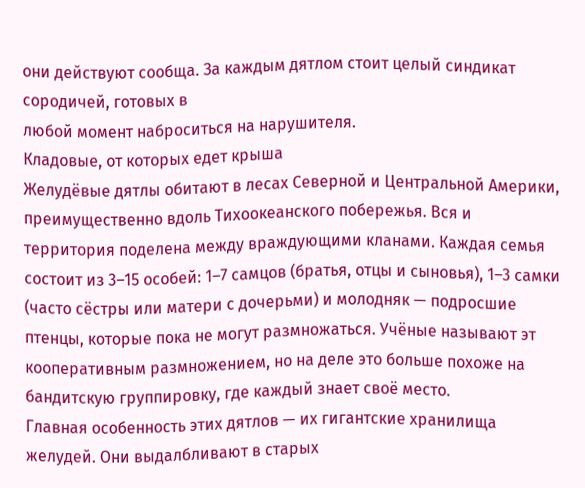они действуют сообща. За каждым дятлом стоит целый синдикат сородичей, готовых в
любой момент наброситься на нарушителя.
Кладовые, от которых едет крыша
Желудёвые дятлы обитают в лесах Северной и Центральной Америки, преимущественно вдоль Тихоокеанского побережья. Вся и
территория поделена между враждующими кланами. Каждая семья состоит из 3–15 особей: 1–7 самцов (братья, отцы и сыновья), 1–3 самки
(часто сёстры или матери с дочерьми) и молодняк — подросшие птенцы, которые пока не могут размножаться. Учёные называют эт
кооперативным размножением, но на деле это больше похоже на бандитскую группировку, где каждый знает своё место.
Главная особенность этих дятлов — их гигантские хранилища желудей. Они выдалбливают в старых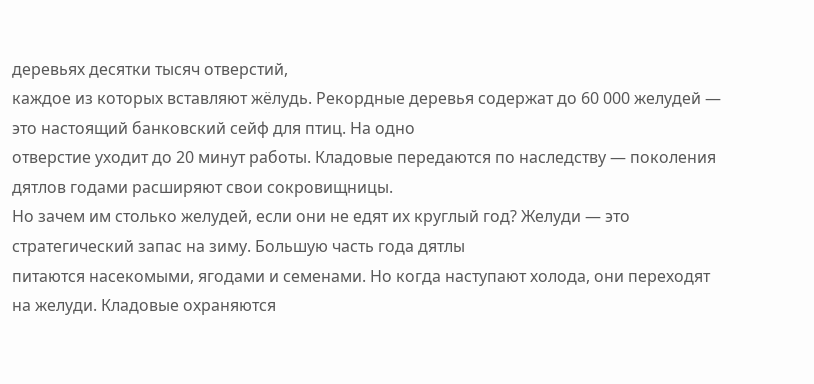деревьях десятки тысяч отверстий,
каждое из которых вставляют жёлудь. Рекордные деревья содержат до 60 000 желудей — это настоящий банковский сейф для птиц. На одно
отверстие уходит до 20 минут работы. Кладовые передаются по наследству — поколения дятлов годами расширяют свои сокровищницы.
Но зачем им столько желудей, если они не едят их круглый год? Желуди — это стратегический запас на зиму. Большую часть года дятлы
питаются насекомыми, ягодами и семенами. Но когда наступают холода, они переходят на желуди. Кладовые охраняются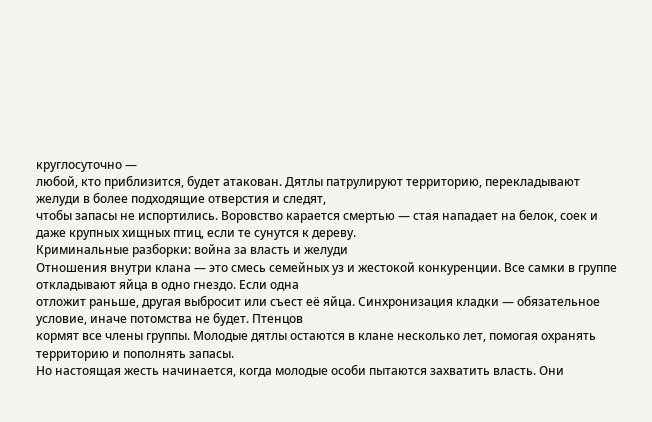круглосуточно —
любой, кто приблизится, будет атакован. Дятлы патрулируют территорию, перекладывают желуди в более подходящие отверстия и следят,
чтобы запасы не испортились. Воровство карается смертью — стая нападает на белок, соек и даже крупных хищных птиц, если те сунутся к дереву.
Криминальные разборки: война за власть и желуди
Отношения внутри клана — это смесь семейных уз и жестокой конкуренции. Все самки в группе откладывают яйца в одно гнездо. Если одна
отложит раньше, другая выбросит или съест её яйца. Синхронизация кладки — обязательное условие, иначе потомства не будет. Птенцов
кормят все члены группы. Молодые дятлы остаются в клане несколько лет, помогая охранять территорию и пополнять запасы.
Но настоящая жесть начинается, когда молодые особи пытаются захватить власть. Они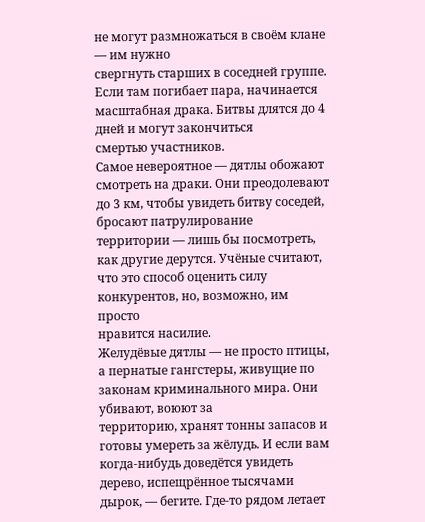не могут размножаться в своём клане — им нужно
свергнуть старших в соседней группе. Если там погибает пара, начинается масштабная драка. Битвы длятся до 4 дней и могут закончиться
смертью участников.
Самое невероятное — дятлы обожают смотреть на драки. Они преодолевают до 3 км, чтобы увидеть битву соседей, бросают патрулирование
территории — лишь бы посмотреть, как другие дерутся. Учёные считают, что это способ оценить силу конкурентов, но, возможно, им просто
нравится насилие.
Желудёвые дятлы — не просто птицы, а пернатые гангстеры, живущие по законам криминального мира. Они убивают, воюют за
территорию, хранят тонны запасов и готовы умереть за жёлудь. И если вам когда-нибудь доведётся увидеть дерево, испещрённое тысячами
дырок, — бегите. Где-то рядом летает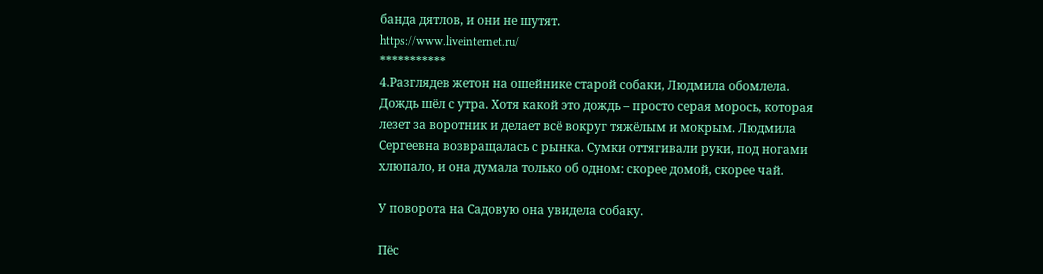банда дятлов, и они не шутят.
https://www.liveinternet.ru/
***********
4.Разглядев жетон на ошейнике старой собаки, Людмила обомлела.
Дождь шёл с утра. Хотя какой это дождь – просто серая морось, которая лезет за воротник и делает всё вокруг тяжёлым и мокрым. Людмила Сергеевна возвращалась с рынка. Сумки оттягивали руки, под ногами хлюпало, и она думала только об одном: скорее домой, скорее чай.

У поворота на Садовую она увидела собаку.

Пёс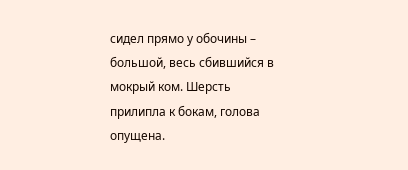сидел прямо у обочины – большой, весь сбившийся в мокрый ком. Шерсть прилипла к бокам, голова опущена.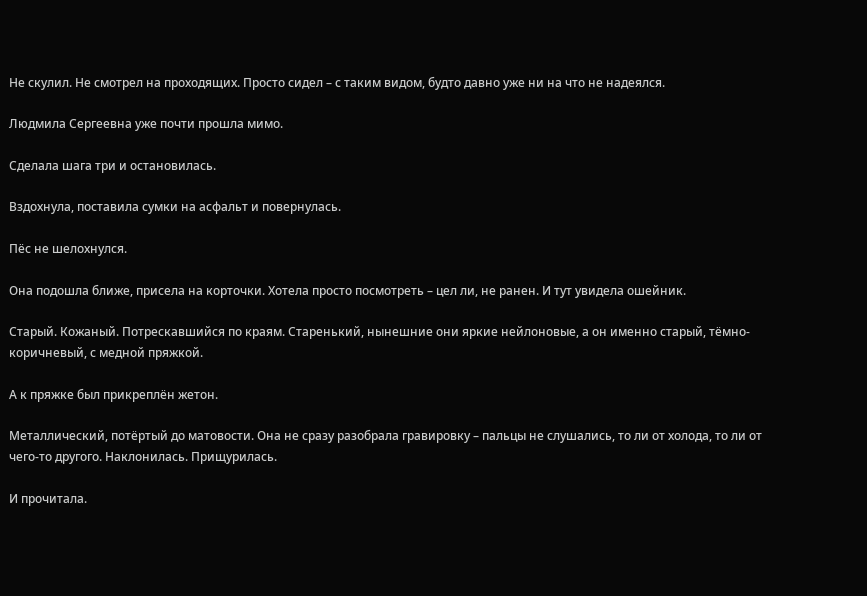Не скулил. Не смотрел на проходящих. Просто сидел – с таким видом, будто давно уже ни на что не надеялся.

Людмила Сергеевна уже почти прошла мимо.

Сделала шага три и остановилась.

Вздохнула, поставила сумки на асфальт и повернулась.

Пёс не шелохнулся.

Она подошла ближе, присела на корточки. Хотела просто посмотреть – цел ли, не ранен. И тут увидела ошейник.

Старый. Кожаный. Потрескавшийся по краям. Старенький, нынешние они яркие нейлоновые, а он именно старый, тёмно-коричневый, с медной пряжкой.

А к пряжке был прикреплён жетон.

Металлический, потёртый до матовости. Она не сразу разобрала гравировку – пальцы не слушались, то ли от холода, то ли от чего-то другого. Наклонилась. Прищурилась.

И прочитала.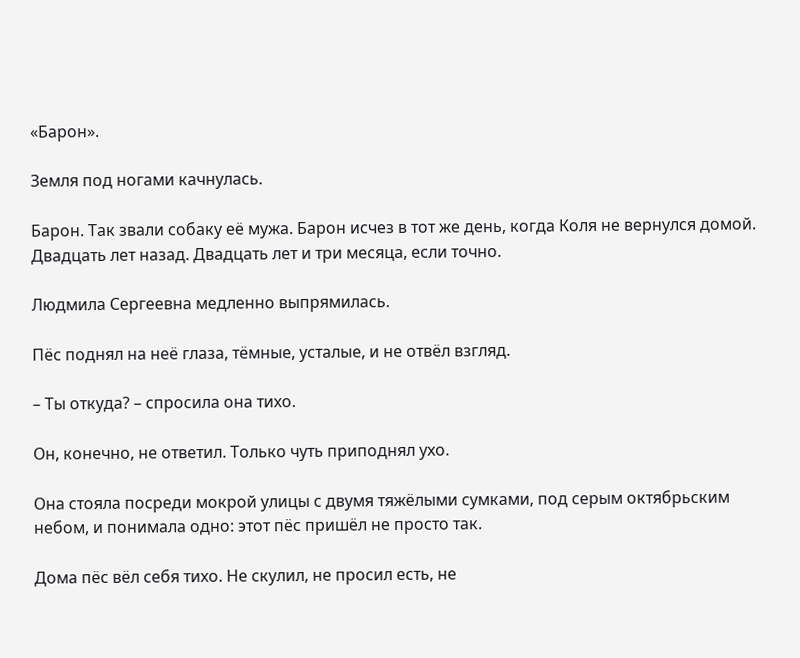«Барон».

Земля под ногами качнулась.

Барон. Так звали собаку её мужа. Барон исчез в тот же день, когда Коля не вернулся домой. Двадцать лет назад. Двадцать лет и три месяца, если точно.

Людмила Сергеевна медленно выпрямилась.

Пёс поднял на неё глаза, тёмные, усталые, и не отвёл взгляд.

– Ты откуда? – спросила она тихо.

Он, конечно, не ответил. Только чуть приподнял ухо.

Она стояла посреди мокрой улицы с двумя тяжёлыми сумками, под серым октябрьским небом, и понимала одно: этот пёс пришёл не просто так.

Дома пёс вёл себя тихо. Не скулил, не просил есть, не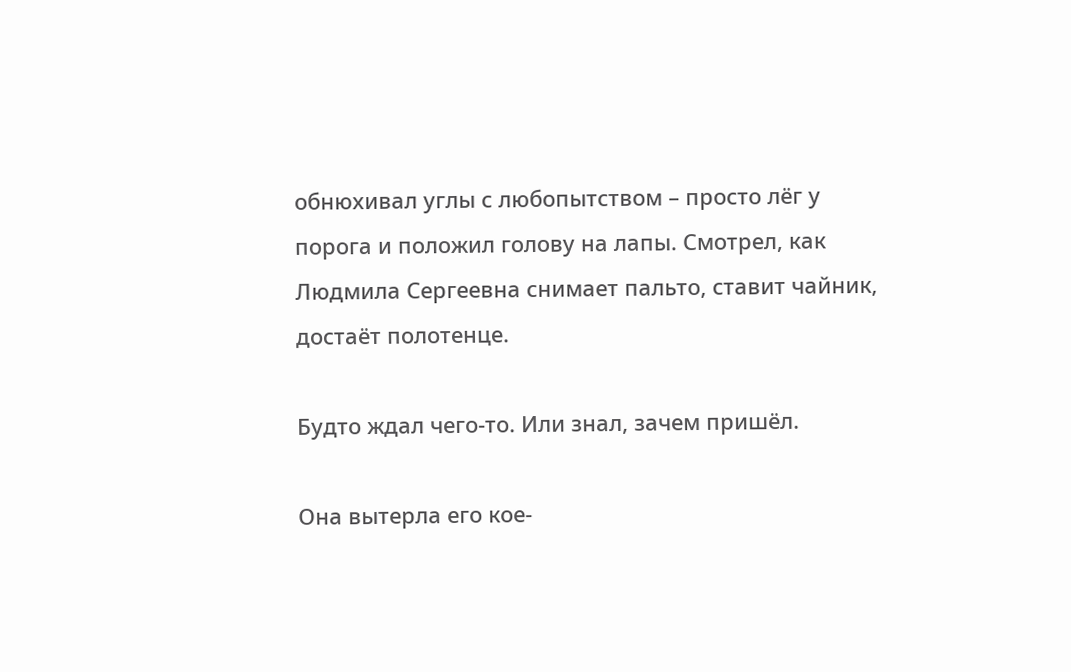обнюхивал углы с любопытством – просто лёг у порога и положил голову на лапы. Смотрел, как Людмила Сергеевна снимает пальто, ставит чайник, достаёт полотенце.

Будто ждал чего-то. Или знал, зачем пришёл.

Она вытерла его кое-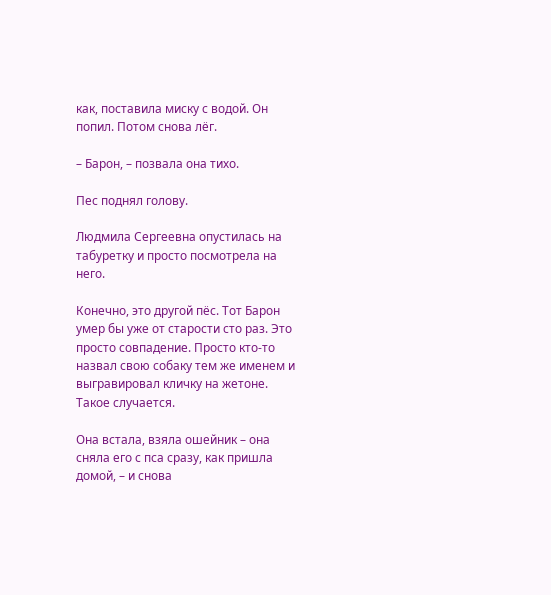как, поставила миску с водой. Он попил. Потом снова лёг.

– Барон, – позвала она тихо.

Пес поднял голову.

Людмила Сергеевна опустилась на табуретку и просто посмотрела на него.

Конечно, это другой пёс. Тот Барон умер бы уже от старости сто раз. Это просто совпадение. Просто кто-то назвал свою собаку тем же именем и выгравировал кличку на жетоне. Такое случается.

Она встала, взяла ошейник – она сняла его с пса сразу, как пришла домой, – и снова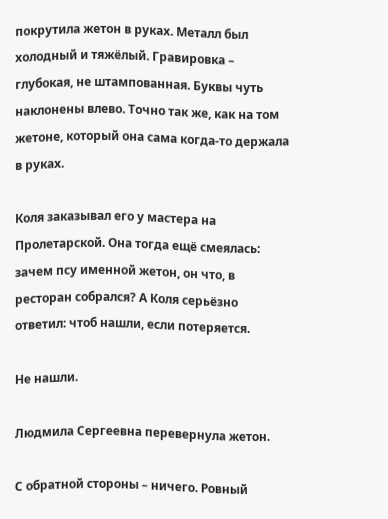покрутила жетон в руках. Металл был холодный и тяжёлый. Гравировка – глубокая, не штампованная. Буквы чуть наклонены влево. Точно так же, как на том жетоне, который она сама когда-то держала в руках.

Коля заказывал его у мастера на Пролетарской. Она тогда ещё смеялась: зачем псу именной жетон, он что, в ресторан собрался? А Коля серьёзно ответил: чтоб нашли, если потеряется.

Не нашли.

Людмила Сергеевна перевернула жетон.

С обратной стороны – ничего. Ровный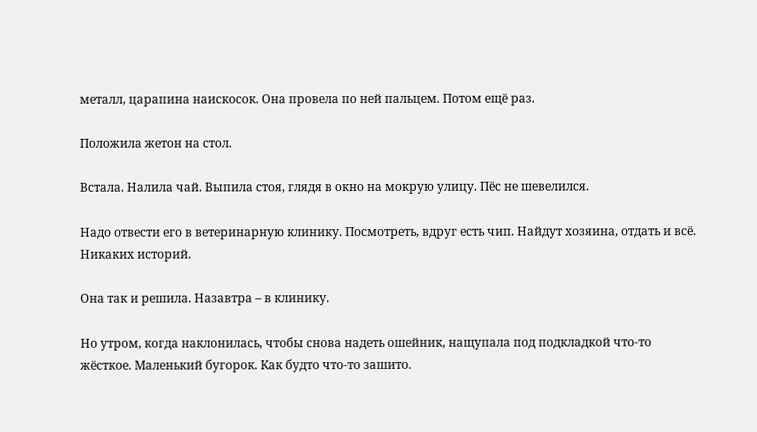металл, царапина наискосок. Она провела по ней пальцем. Потом ещё раз.

Положила жетон на стол.

Встала. Налила чай. Выпила стоя, глядя в окно на мокрую улицу. Пёс не шевелился.

Надо отвести его в ветеринарную клинику. Посмотреть, вдруг есть чип. Найдут хозяина, отдать и всё. Никаких историй.

Она так и решила. Назавтра – в клинику.

Но утром, когда наклонилась, чтобы снова надеть ошейник, нащупала под подкладкой что-то жёсткое. Маленький бугорок. Как будто что-то зашито.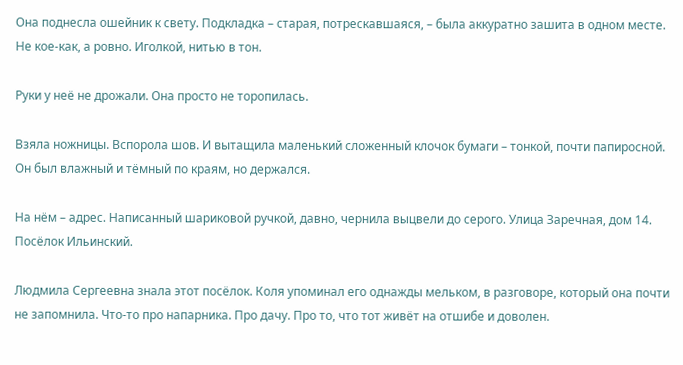Она поднесла ошейник к свету. Подкладка – старая, потрескавшаяся, – была аккуратно зашита в одном месте. Не кое-как, а ровно. Иголкой, нитью в тон.

Руки у неё не дрожали. Она просто не торопилась.

Взяла ножницы. Вспорола шов. И вытащила маленький сложенный клочок бумаги – тонкой, почти папиросной. Он был влажный и тёмный по краям, но держался.

На нём – адрес. Написанный шариковой ручкой, давно, чернила выцвели до серого. Улица Заречная, дом 14. Посёлок Ильинский.

Людмила Сергеевна знала этот посёлок. Коля упоминал его однажды мельком, в разговоре, который она почти не запомнила. Что-то про напарника. Про дачу. Про то, что тот живёт на отшибе и доволен.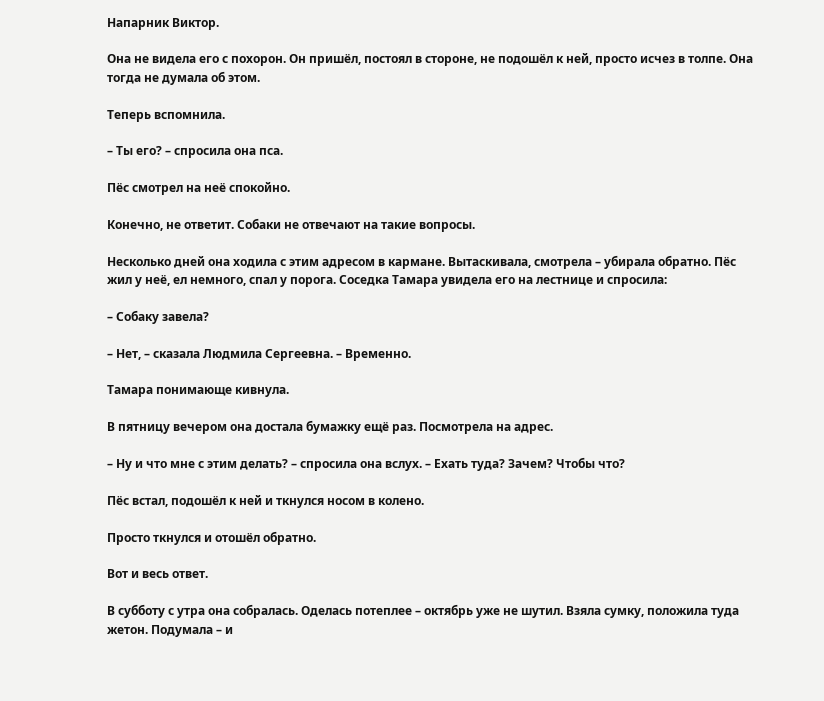Напарник Виктор.

Она не видела его с похорон. Он пришёл, постоял в стороне, не подошёл к ней, просто исчез в толпе. Она тогда не думала об этом.

Теперь вспомнила.

– Ты его? – спросила она пса.

Пёс смотрел на неё спокойно.

Конечно, не ответит. Собаки не отвечают на такие вопросы.

Несколько дней она ходила с этим адресом в кармане. Вытаскивала, смотрела – убирала обратно. Пёс жил у неё, ел немного, спал у порога. Соседка Тамара увидела его на лестнице и спросила:

– Собаку завела?

– Нет, – сказала Людмила Сергеевна. – Временно.

Тамара понимающе кивнула.

В пятницу вечером она достала бумажку ещё раз. Посмотрела на адрес.

– Ну и что мне с этим делать? – спросила она вслух. – Ехать туда? Зачем? Чтобы что?

Пёс встал, подошёл к ней и ткнулся носом в колено.

Просто ткнулся и отошёл обратно.

Вот и весь ответ.

В субботу с утра она собралась. Оделась потеплее – октябрь уже не шутил. Взяла сумку, положила туда жетон. Подумала – и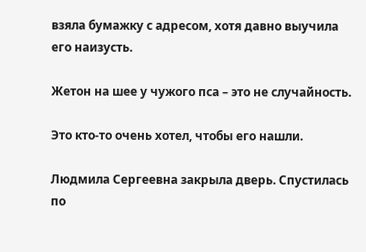взяла бумажку с адресом, хотя давно выучила его наизусть.

Жетон на шее у чужого пса – это не случайность.

Это кто-то очень хотел, чтобы его нашли.

Людмила Сергеевна закрыла дверь. Спустилась по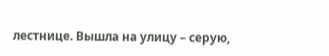лестнице. Вышла на улицу – серую,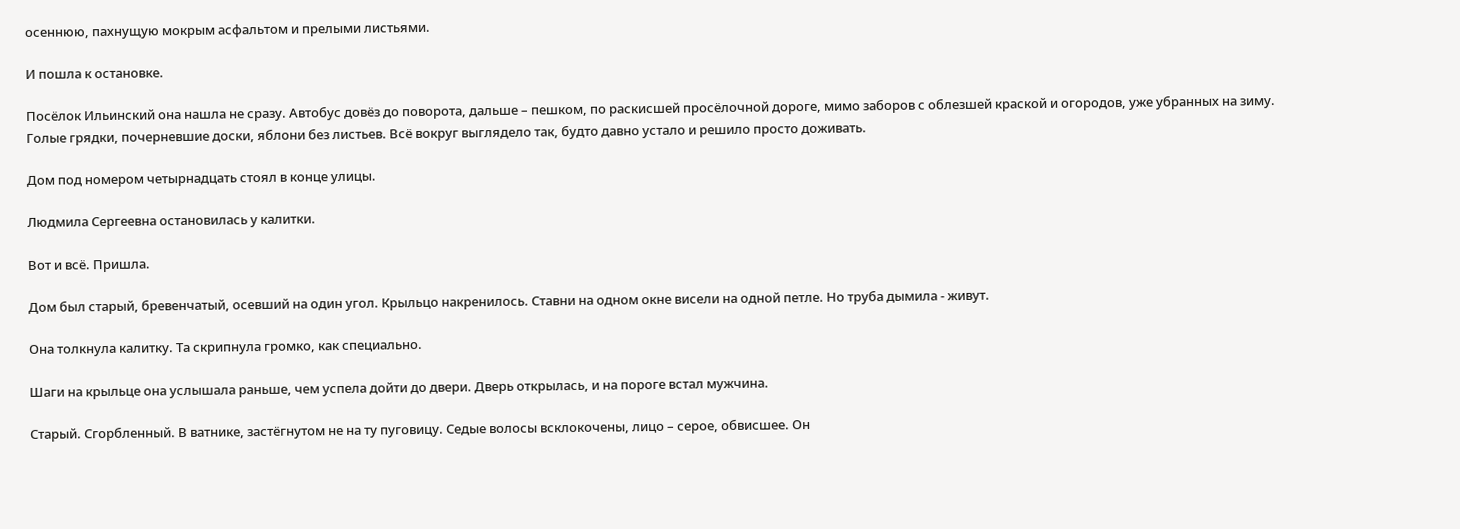осеннюю, пахнущую мокрым асфальтом и прелыми листьями.

И пошла к остановке.

Посёлок Ильинский она нашла не сразу. Автобус довёз до поворота, дальше – пешком, по раскисшей просёлочной дороге, мимо заборов с облезшей краской и огородов, уже убранных на зиму. Голые грядки, почерневшие доски, яблони без листьев. Всё вокруг выглядело так, будто давно устало и решило просто доживать.

Дом под номером четырнадцать стоял в конце улицы.

Людмила Сергеевна остановилась у калитки.

Вот и всё. Пришла.

Дом был старый, бревенчатый, осевший на один угол. Крыльцо накренилось. Ставни на одном окне висели на одной петле. Но труба дымила - живут.

Она толкнула калитку. Та скрипнула громко, как специально.

Шаги на крыльце она услышала раньше, чем успела дойти до двери. Дверь открылась, и на пороге встал мужчина.

Старый. Сгорбленный. В ватнике, застёгнутом не на ту пуговицу. Седые волосы всклокочены, лицо – серое, обвисшее. Он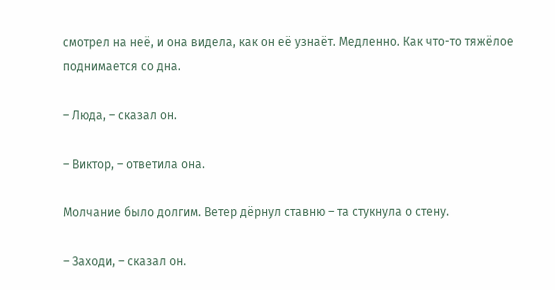смотрел на неё, и она видела, как он её узнаёт. Медленно. Как что-то тяжёлое поднимается со дна.

– Люда, – сказал он.

– Виктор, – ответила она.

Молчание было долгим. Ветер дёрнул ставню – та стукнула о стену.

– Заходи, – сказал он.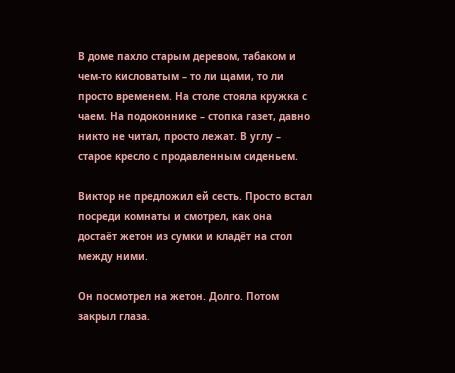В доме пахло старым деревом, табаком и чем-то кисловатым – то ли щами, то ли просто временем. На столе стояла кружка с чаем. На подоконнике – стопка газет, давно никто не читал, просто лежат. В углу – старое кресло с продавленным сиденьем.

Виктор не предложил ей сесть. Просто встал посреди комнаты и смотрел, как она достаёт жетон из сумки и кладёт на стол между ними.

Он посмотрел на жетон. Долго. Потом закрыл глаза.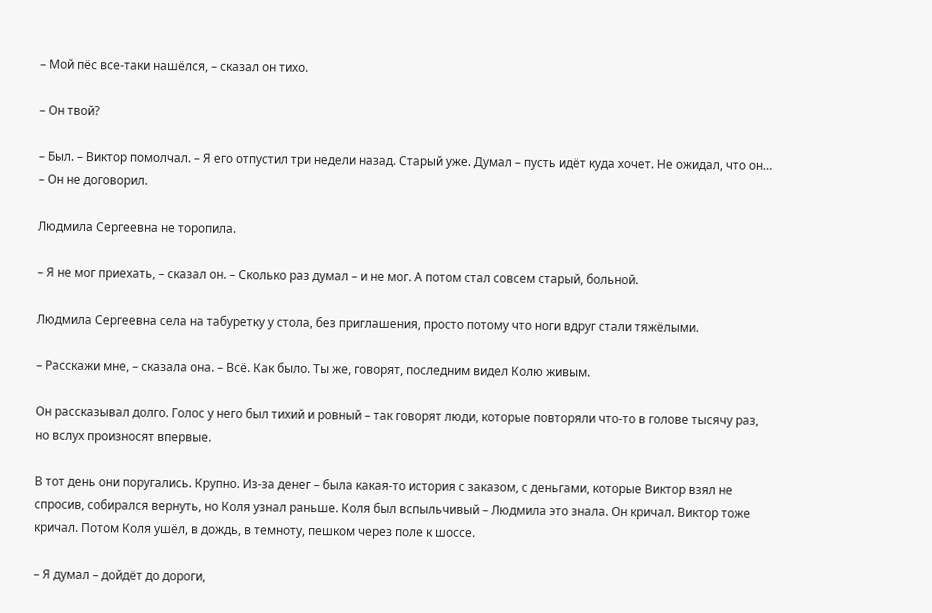– Мой пёс все-таки нашёлся, – сказал он тихо.

– Он твой?

– Был. – Виктор помолчал. – Я его отпустил три недели назад. Старый уже. Думал – пусть идёт куда хочет. Не ожидал, что он… – Он не договорил.

Людмила Сергеевна не торопила.

– Я не мог приехать, – сказал он. – Сколько раз думал – и не мог. А потом стал совсем старый, больной.

Людмила Сергеевна села на табуретку у стола, без приглашения, просто потому что ноги вдруг стали тяжёлыми.

– Расскажи мне, – сказала она. – Всё. Как было. Ты же, говорят, последним видел Колю живым.

Он рассказывал долго. Голос у него был тихий и ровный – так говорят люди, которые повторяли что-то в голове тысячу раз, но вслух произносят впервые.

В тот день они поругались. Крупно. Из-за денег – была какая-то история с заказом, с деньгами, которые Виктор взял не спросив, собирался вернуть, но Коля узнал раньше. Коля был вспыльчивый – Людмила это знала. Он кричал. Виктор тоже кричал. Потом Коля ушёл, в дождь, в темноту, пешком через поле к шоссе.

– Я думал – дойдёт до дороги,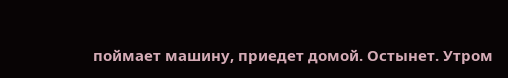поймает машину, приедет домой. Остынет. Утром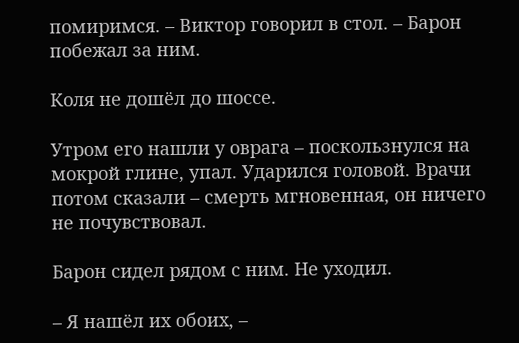помиримся. – Виктор говорил в стол. – Барон побежал за ним.

Коля не дошёл до шоссе.

Утром его нашли у оврага – поскользнулся на мокрой глине, упал. Ударился головой. Врачи потом сказали – смерть мгновенная, он ничего не почувствовал.

Барон сидел рядом с ним. Не уходил.

– Я нашёл их обоих, –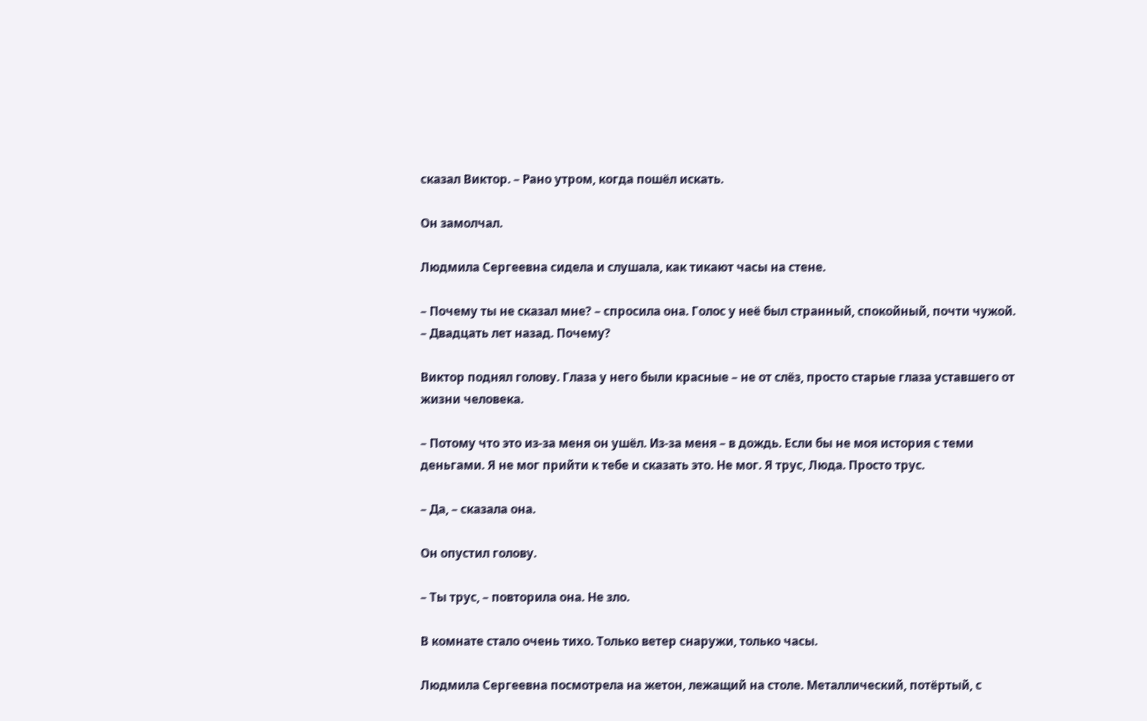сказал Виктор. – Рано утром, когда пошёл искать.

Он замолчал.

Людмила Сергеевна сидела и слушала, как тикают часы на стене.

– Почему ты не сказал мне? – спросила она. Голос у неё был странный, спокойный, почти чужой. – Двадцать лет назад. Почему?

Виктор поднял голову. Глаза у него были красные – не от слёз, просто старые глаза уставшего от жизни человека.

– Потому что это из-за меня он ушёл. Из-за меня – в дождь. Если бы не моя история с теми деньгами. Я не мог прийти к тебе и сказать это. Не мог. Я трус, Люда. Просто трус.

– Да, – сказала она.

Он опустил голову.

– Ты трус, – повторила она. Не зло.

В комнате стало очень тихо. Только ветер снаружи, только часы.

Людмила Сергеевна посмотрела на жетон, лежащий на столе. Металлический, потёртый, с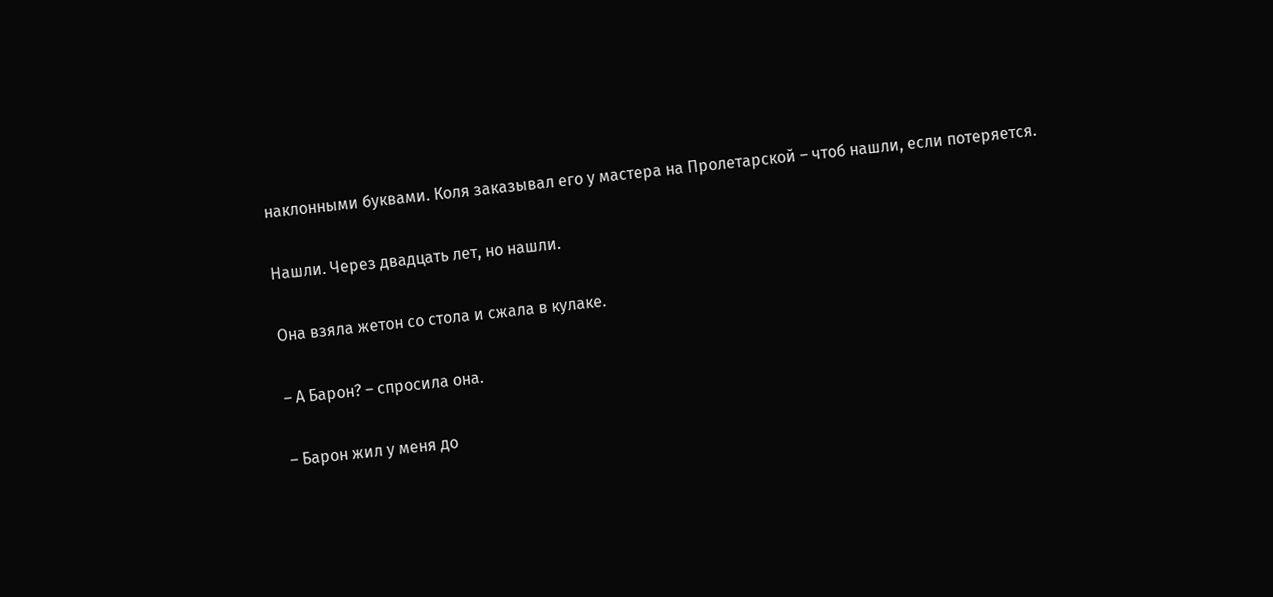наклонными буквами. Коля заказывал его у мастера на Пролетарской – чтоб нашли, если потеряется.

Нашли. Через двадцать лет, но нашли.

Она взяла жетон со стола и сжала в кулаке.

– А Барон? – спросила она.

– Барон жил у меня до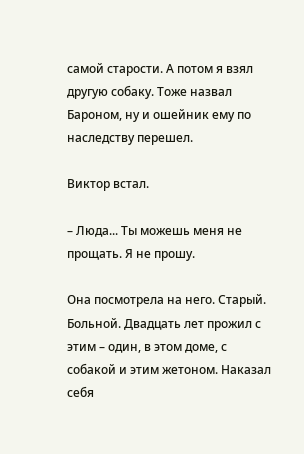самой старости. А потом я взял другую собаку. Тоже назвал Бароном, ну и ошейник ему по наследству перешел.

Виктор встал.

– Люда... Ты можешь меня не прощать. Я не прошу.

Она посмотрела на него. Старый. Больной. Двадцать лет прожил с этим – один, в этом доме, с собакой и этим жетоном. Наказал себя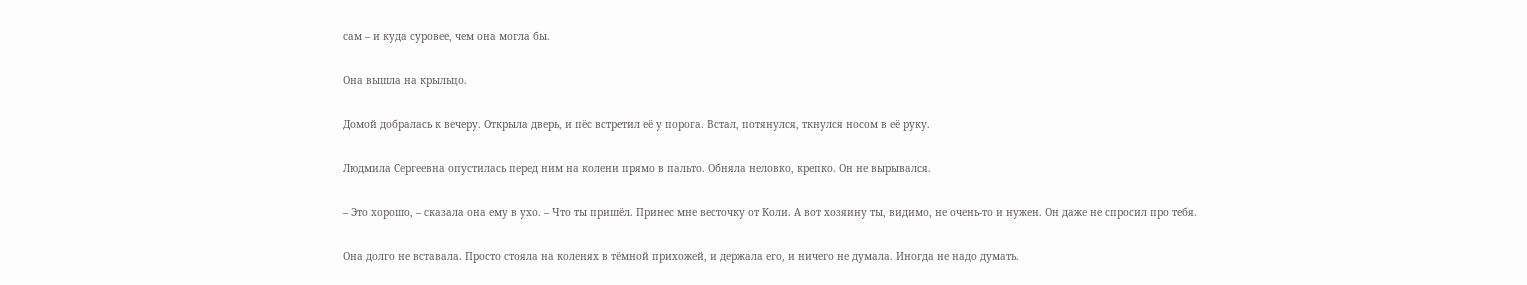сам – и куда суровее, чем она могла бы.

Она вышла на крыльцо.

Домой добралась к вечеру. Открыла дверь, и пёс встретил её у порога. Встал, потянулся, ткнулся носом в её руку.

Людмила Сергеевна опустилась перед ним на колени прямо в пальто. Обняла неловко, крепко. Он не вырывался.

– Это хорошо, – сказала она ему в ухо. – Что ты пришёл. Принес мне весточку от Коли. А вот хозяину ты, видимо, не очень-то и нужен. Он даже не спросил про тебя.

Она долго не вставала. Просто стояла на коленях в тёмной прихожей, и держала его, и ничего не думала. Иногда не надо думать.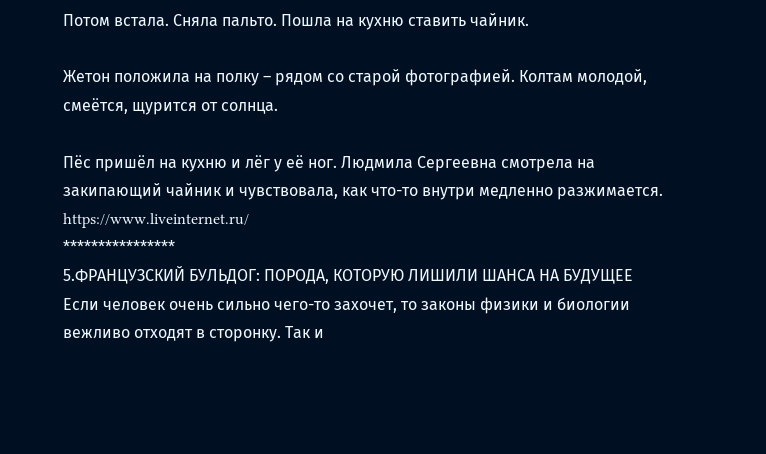Потом встала. Сняла пальто. Пошла на кухню ставить чайник.

Жетон положила на полку – рядом со старой фотографией. Колтам молодой, смеётся, щурится от солнца.

Пёс пришёл на кухню и лёг у её ног. Людмила Сергеевна смотрела на закипающий чайник и чувствовала, как что-то внутри медленно разжимается.
https://www.liveinternet.ru/
****************
5.ФРАНЦУЗСКИЙ БУЛЬДОГ: ПОРОДА, КОТОРУЮ ЛИШИЛИ ШАНСА НА БУДУЩЕЕ
Если человек очень сильно чего-то захочет, то законы физики и биологии вежливо отходят в сторонку. Так и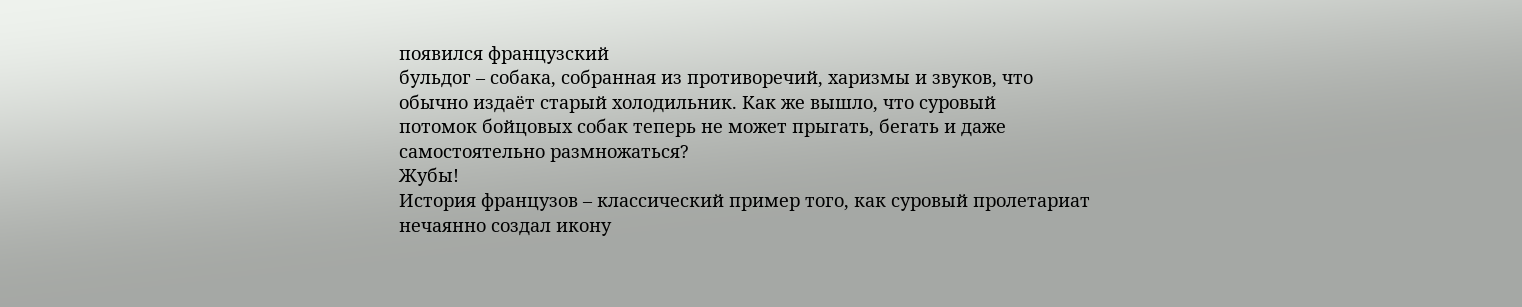появился французский
бульдог – собака, собранная из противоречий, харизмы и звуков, что обычно издаёт старый холодильник. Как же вышло, что суровый
потомок бойцовых собак теперь не может прыгать, бегать и даже самостоятельно размножаться?
Жубы!
История французов – классический пример того, как суровый пролетариат нечаянно создал икону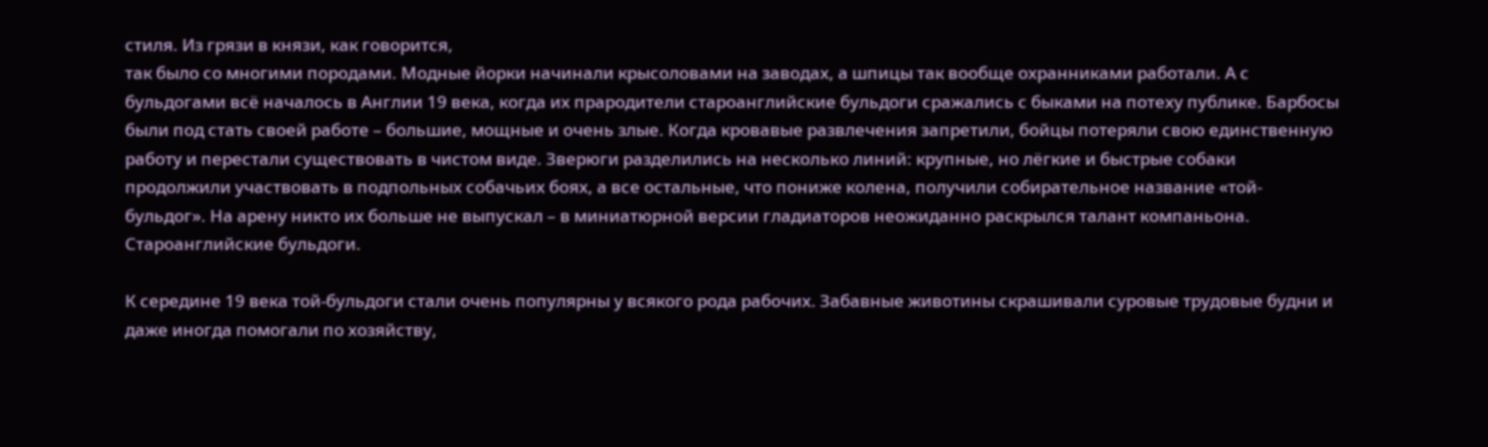стиля. Из грязи в князи, как говорится,
так было со многими породами. Модные йорки начинали крысоловами на заводах, а шпицы так вообще охранниками работали. А с
бульдогами всё началось в Англии 19 века, когда их прародители староанглийские бульдоги сражались с быками на потеху публике. Барбосы
были под стать своей работе – большие, мощные и очень злые. Когда кровавые развлечения запретили, бойцы потеряли свою единственную
работу и перестали существовать в чистом виде. Зверюги разделились на несколько линий: крупные, но лёгкие и быстрые собаки
продолжили участвовать в подпольных собачьих боях, а все остальные, что пониже колена, получили собирательное название «той-
бульдог». На арену никто их больше не выпускал – в миниатюрной версии гладиаторов неожиданно раскрылся талант компаньона.
Староанглийские бульдоги.

К середине 19 века той-бульдоги стали очень популярны у всякого рода рабочих. Забавные животины скрашивали суровые трудовые будни и
даже иногда помогали по хозяйству,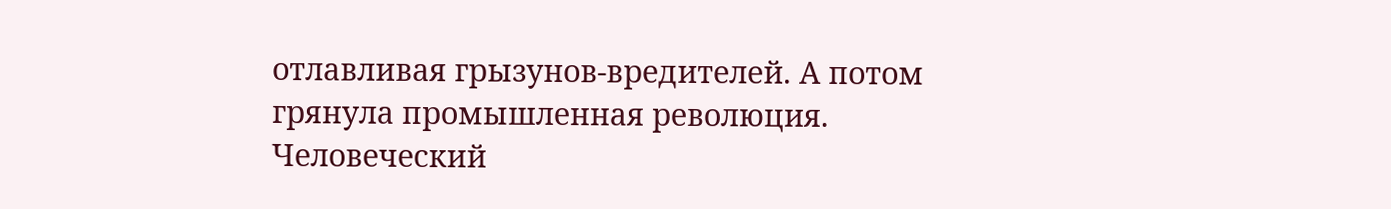отлавливая грызунов-вредителей. А потом грянула промышленная революция. Человеческий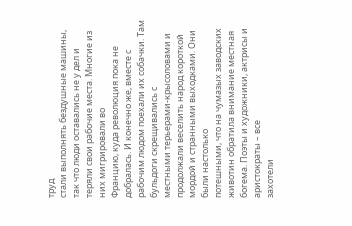труд
стали выполнять бездушные машины, так что люди оставались не у дел и теряли свои рабочие места. Многие из них мигрировали во
Францию, куда революция пока не добралась. И конечно же, вместе с рабочим людом поехали их собачки. Там бульдоги скрещивались с
местными терьерами-крысоловами и продолжали веселить народ короткой мордой и странными выходками. Они были настолько
потешными, что на чумазых заводских животин обратила внимание местная богема. Поэты и художники, актрисы и аристократы – все
захотели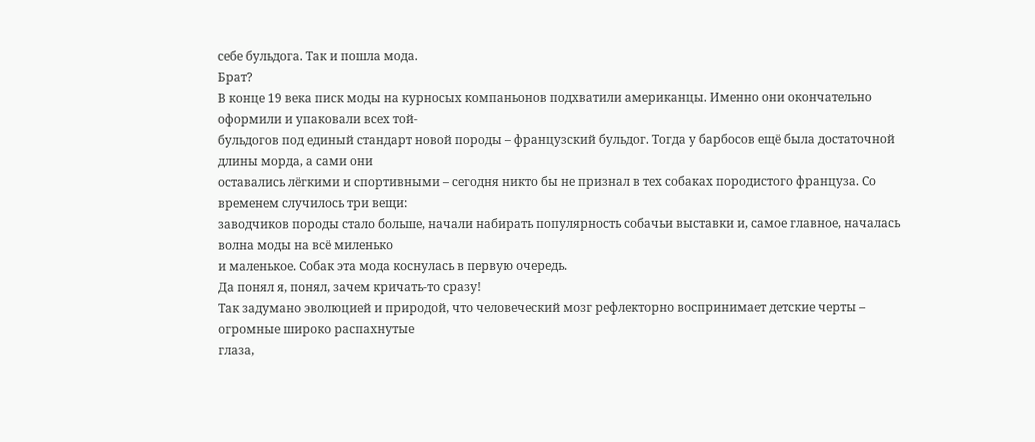себе бульдога. Так и пошла мода.
Брат?
В конце 19 века писк моды на курносых компаньонов подхватили американцы. Именно они окончательно оформили и упаковали всех той-
бульдогов под единый стандарт новой породы – французский бульдог. Тогда у барбосов ещё была достаточной длины морда, а сами они
оставались лёгкими и спортивными – сегодня никто бы не признал в тех собаках породистого француза. Со временем случилось три вещи:
заводчиков породы стало больше, начали набирать популярность собачьи выставки и, самое главное, началась волна моды на всё миленько
и маленькое. Собак эта мода коснулась в первую очередь.
Да понял я, понял, зачем кричать-то сразу!
Так задумано эволюцией и природой, что человеческий мозг рефлекторно воспринимает детские черты – огромные широко распахнутые
глаза,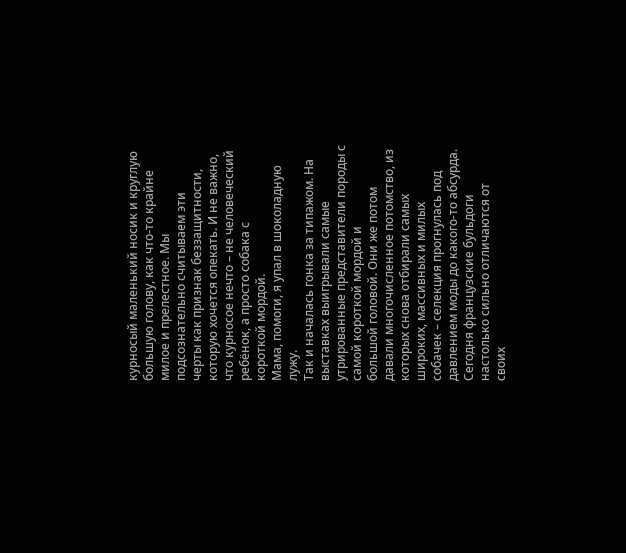курносый маленький носик и круглую большую голову, как что-то крайне милое и прелестное. Мы подсознательно считываем эти
черты как признак беззащитности, которую хочется опекать. И не важно, что курносое нечто – не человеческий ребёнок, а просто собака с
короткой мордой.
Мама, помоги, я упал в шоколадную лужу.
Так и началась гонка за типажом. На выставках выигрывали самые утрированные представители породы с самой короткой мордой и
большой головой. Они же потом давали многочисленное потомство, из которых снова отбирали самых широких, массивных и милых
собачек – селекция прогнулась под давлением моды до какого-то абсурда. Сегодня французские бульдоги настолько сильно отличаются от
своих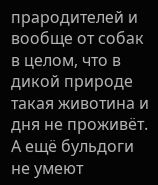прародителей и вообще от собак в целом, что в дикой природе такая животина и дня не проживёт.
А ещё бульдоги не умеют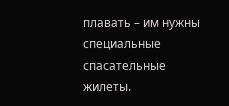плавать – им нужны специальные спасательные жилеты.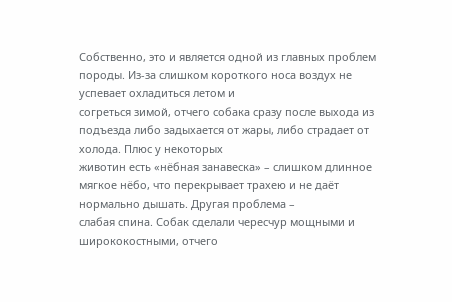Собственно, это и является одной из главных проблем породы. Из-за слишком короткого носа воздух не успевает охладиться летом и
согреться зимой, отчего собака сразу после выхода из подъезда либо задыхается от жары, либо страдает от холода. Плюс у некоторых
животин есть «нёбная занавеска» – слишком длинное мягкое нёбо, что перекрывает трахею и не даёт нормально дышать. Другая проблема –
слабая спина. Собак сделали чересчур мощными и ширококостными, отчего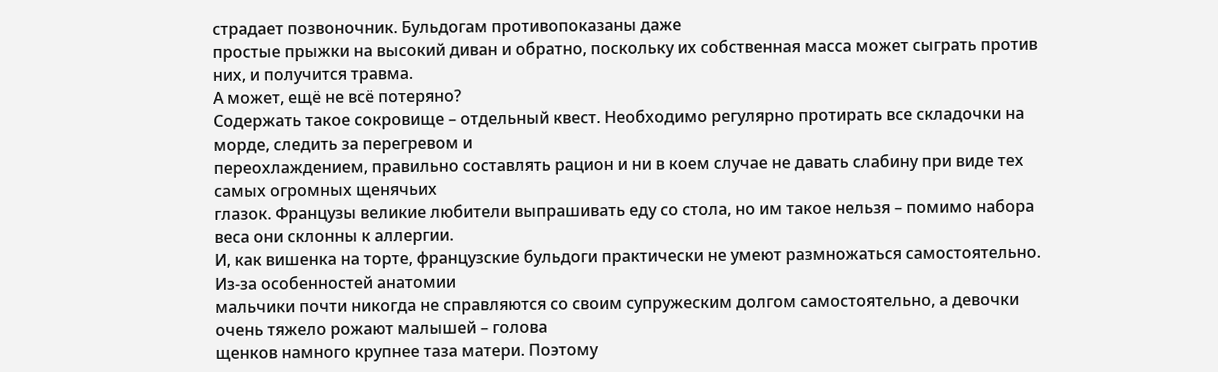страдает позвоночник. Бульдогам противопоказаны даже
простые прыжки на высокий диван и обратно, поскольку их собственная масса может сыграть против них, и получится травма.
А может, ещё не всё потеряно?
Содержать такое сокровище – отдельный квест. Необходимо регулярно протирать все складочки на морде, следить за перегревом и
переохлаждением, правильно составлять рацион и ни в коем случае не давать слабину при виде тех самых огромных щенячьих
глазок. Французы великие любители выпрашивать еду со стола, но им такое нельзя – помимо набора веса они склонны к аллергии.
И, как вишенка на торте, французские бульдоги практически не умеют размножаться самостоятельно. Из-за особенностей анатомии
мальчики почти никогда не справляются со своим супружеским долгом самостоятельно, а девочки очень тяжело рожают малышей – голова
щенков намного крупнее таза матери. Поэтому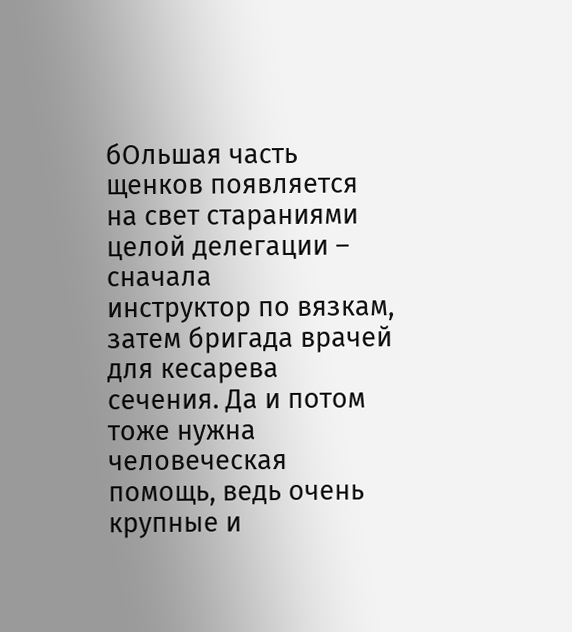бОльшая часть щенков появляется на свет стараниями целой делегации – сначала
инструктор по вязкам, затем бригада врачей для кесарева сечения. Да и потом тоже нужна человеческая помощь, ведь очень крупные и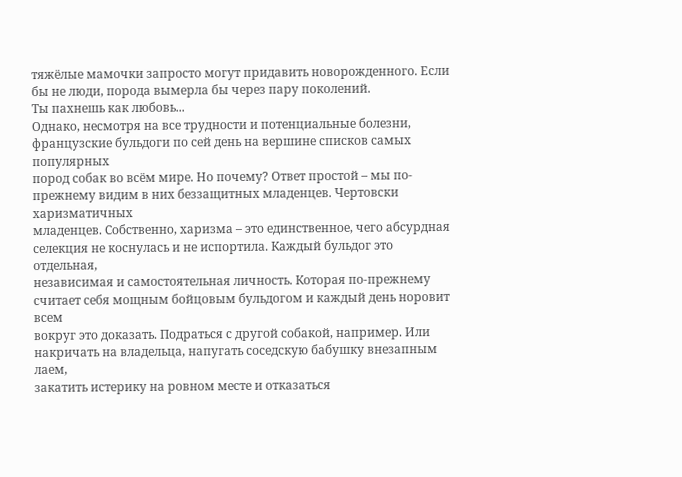тяжёлые мамочки запросто могут придавить новорожденного. Если бы не люди, порода вымерла бы через пару поколений.
Ты пахнешь как любовь...
Однако, несмотря на все трудности и потенциальные болезни, французские бульдоги по сей день на вершине списков самых популярных
пород собак во всём мире. Но почему? Ответ простой – мы по-прежнему видим в них беззащитных младенцев. Чертовски харизматичных
младенцев. Собственно, харизма – это единственное, чего абсурдная селекция не коснулась и не испортила. Каждый бульдог это отдельная,
независимая и самостоятельная личность. Которая по-прежнему считает себя мощным бойцовым бульдогом и каждый день норовит всем
вокруг это доказать. Подраться с другой собакой, например. Или накричать на владельца, напугать соседскую бабушку внезапным лаем,
закатить истерику на ровном месте и отказаться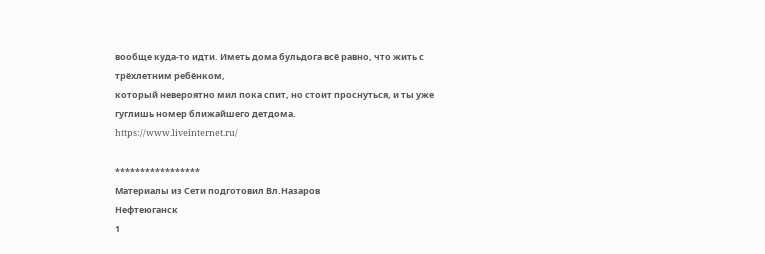вообще куда-то идти. Иметь дома бульдога всё равно, что жить с трёхлетним ребёнком,
который невероятно мил пока спит, но стоит проснуться, и ты уже гуглишь номер ближайшего детдома.
https://www.liveinternet.ru/

*****************
Материалы из Сети подготовил Вл.Назаров
Нефтеюганск
1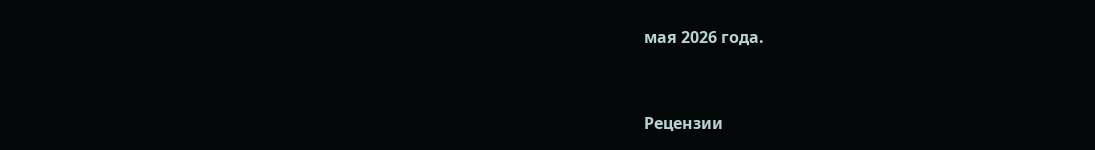мая 2026 года.


Рецензии